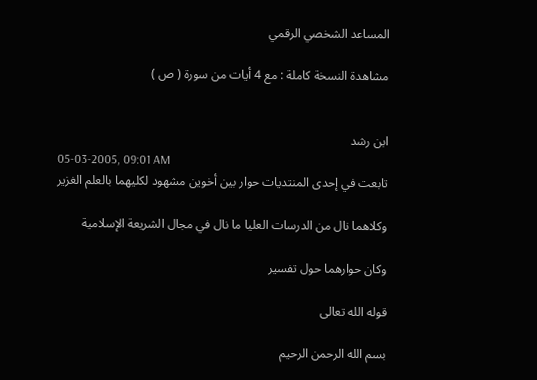المساعد الشخصي الرقمي

مشاهدة النسخة كاملة : مع 4 أيات من سورة ( ص )


ابن رشد
05-03-2005, 09:01 AM
تابعت في إحدى المنتديات حوار بين أخوين مشهود لكليهما بالعلم الغزير

وكلاهما نال من الدرسات العليا ما نال في مجال الشريعة الإسلامية

وكان حوارهما حول تفسير

قوله الله تعالى

بسم الله الرحمن الرحيم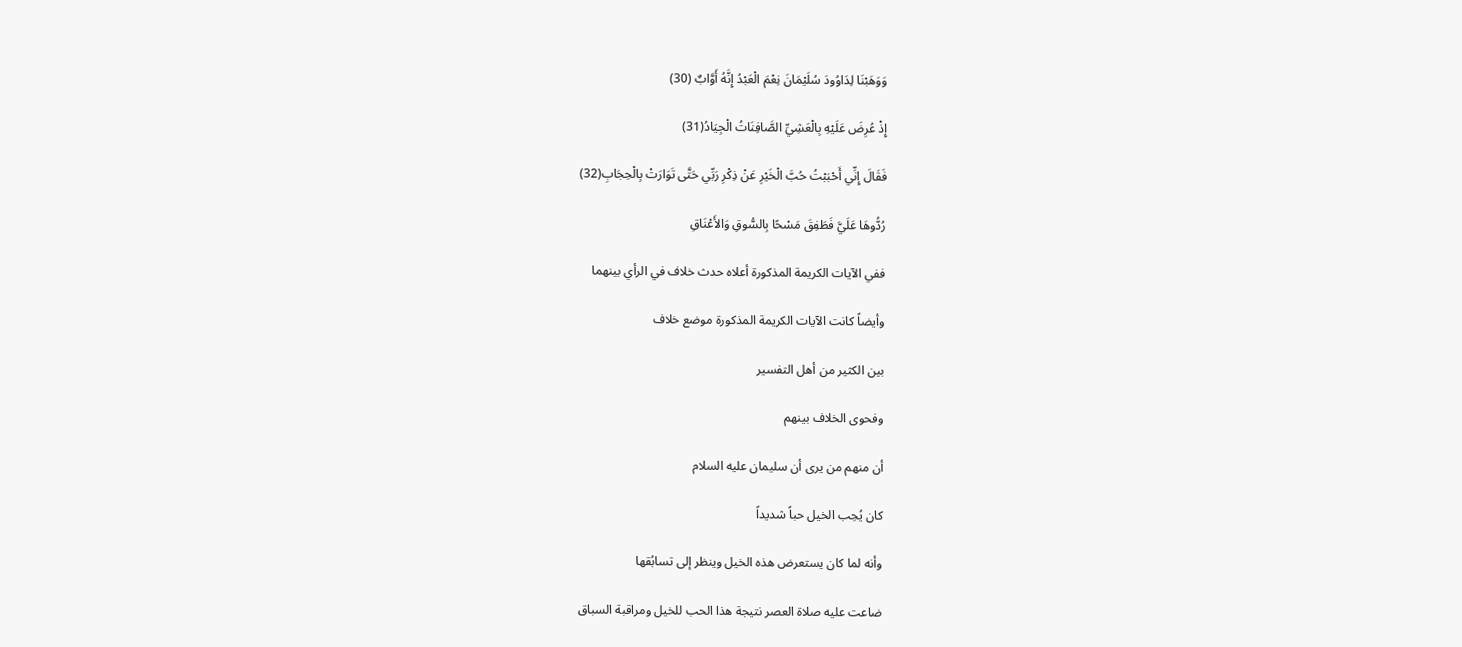وَوَهَبْنَا لِدَاوُودَ سُلَيْمَانَ نِعْمَ الْعَبْدُ إِنَّهُ أَوَّابٌ (30)

إِذْ عُرِضَ عَلَيْهِ بِالْعَشِيِّ الصَّافِنَاتُ الْجِيَادُ(31)

فَقَالَ إِنِّي أَحْبَبْتُ حُبَّ الْخَيْرِ عَنْ ذِكْرِ رَبِّي حَتَّى تَوَارَتْ بِالْحِجَابِ(32)

رُدُّوهَا عَلَيَّ فَطَفِقَ مَسْحًا بِالسُّوقِ وَالأَعْنَاقِ

ففي الآيات الكريمة المذكورة أعلاه حدث خلاف في الرأي بينهما

وأيضاً كانت الآيات الكريمة المذكورة موضع خلاف

بين الكثير من أهل التفسير

وفحوى الخلاف بينهم

أن منهم من يرى أن سليمان عليه السلام

كان يُحِب الخيل حباً شديداً

وأنه لما كان يستعرض هذه الخيل وينظر إلى تسابُقها

ضاعت عليه صلاة العصر نتيجة هذا الحب للخيل ومراقبة السباق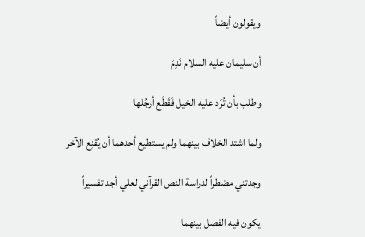ويقولون أيضاً

أن سليمان عليه السلام نَدِمَ

وطلب بأن تُرَد عليه الخيل فَقَطَع أرجُلها

ولما اشتد الخلاف بينهما ولم يستطيع أحدهما أن يُقنِع الآخر

وجدتني مضطراً لدراسة النص القرآني لعلي أجد تفسيراً

يكون فيه الفصل بينهما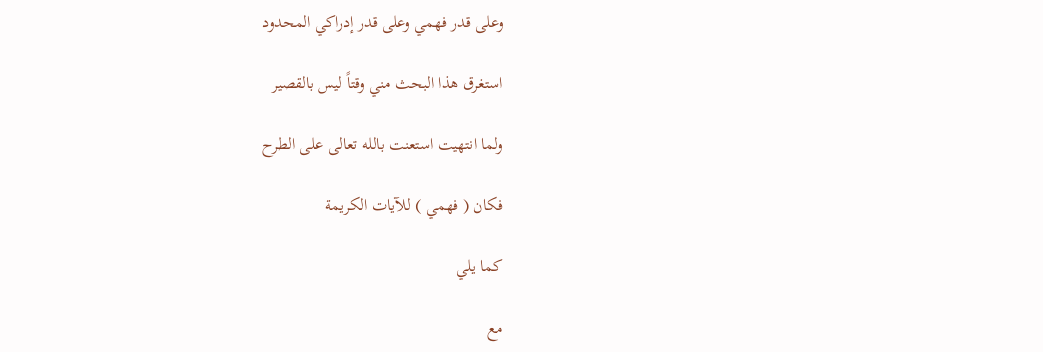وعلى قدر فهمي وعلى قدر إدراكي المحدود

استغرق هذا البحث مني وقتاً ليس بالقصير

ولما انتهيت استعنت بالله تعالى على الطرح

فكان ( فهمي ) للآيات الكريمة

كما يلي

مع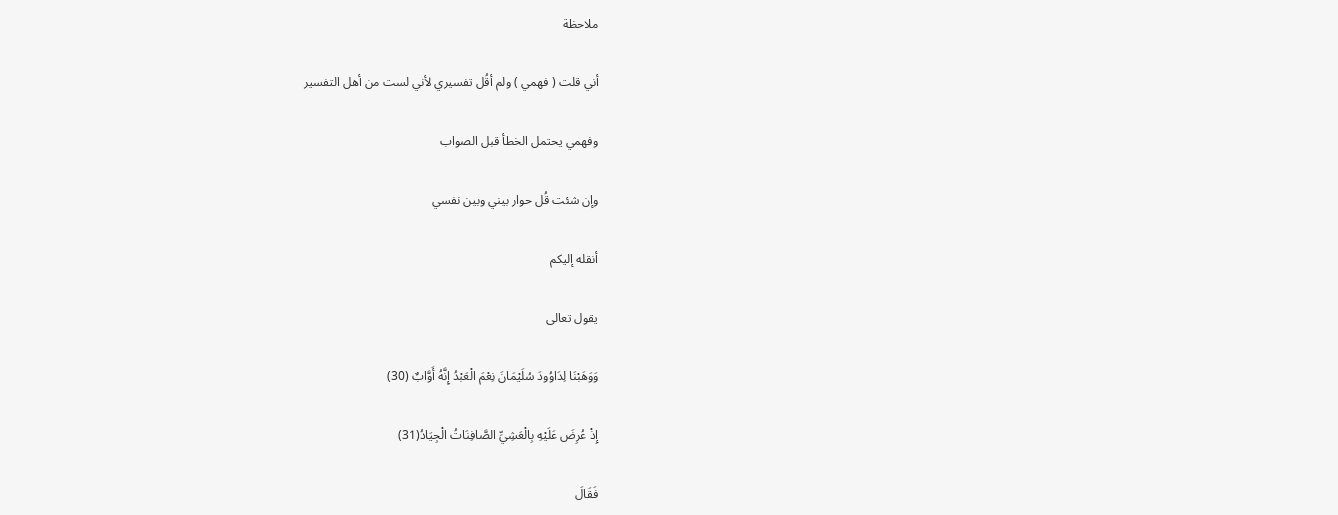ملاحظة

أني قلت ( فهمي ) ولم أقُل تفسيري لأني لست من أهل التفسير

وفهمي يحتمل الخطأ قبل الصواب

وإن شئت قُل حوار بيني وبين نفسي

أنقله إليكم

يقول تعالى

وَوَهَبْنَا لِدَاوُودَ سُلَيْمَانَ نِعْمَ الْعَبْدُ إِنَّهُ أَوَّابٌ (30)

إِذْ عُرِضَ عَلَيْهِ بِالْعَشِيِّ الصَّافِنَاتُ الْجِيَادُ(31)

فَقَالَ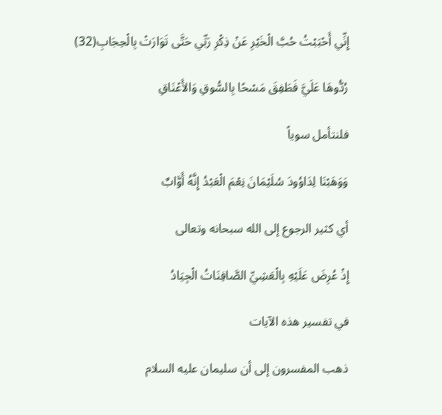إِنِّي أَحْبَبْتُ حُبَّ الْخَيْرِ عَنْ ذِكْرِ رَبِّي حَتَّى تَوَارَتْ بِالْحِجَابِ(32)

رُدُّوهَا عَلَيَّ فَطَفِقَ مَسْحًا بِالسُّوقِ وَالأَعْنَاقِ

فلنتأمل سوياً

وَوَهَبْنَا لِدَاوُودَ سُلَيْمَانَ نِعْمَ الْعَبْدُ إِنَّهُ أَوَّابٌ

أي كثير الرجوع إلى الله سبحانه وتعالى

إِذْ عُرِضَ عَلَيْهِ بِالْعَشِيِّ الصَّافِنَاتُ الْجِيَادُ

في تفسير هذه الآيات

ذهب المفسرون إلى أن سليمان عليه السلام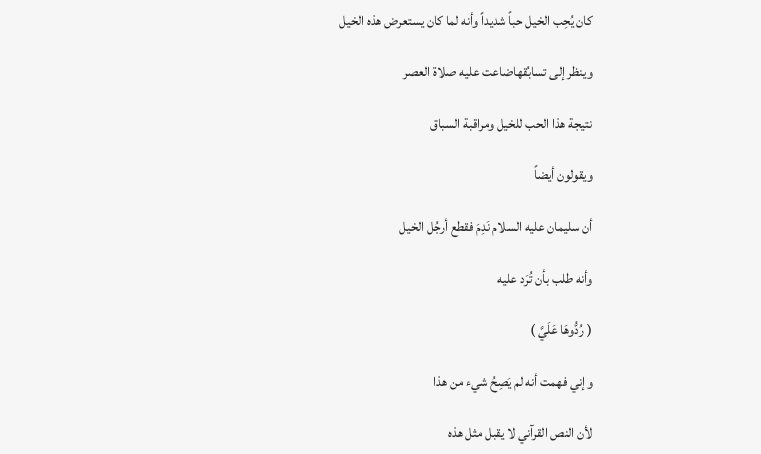كان يُحِب الخيل حباً شديداً وأنه لما كان يستعرض هذه الخيل

وينظر إلى تسابُقهاضاعت عليه صلاة العصر

نتيجة هذا الحب للخيل ومراقبة السباق

ويقولون أيضاً

أن سليمان عليه السلام نَدِمَ فقطع أرجُل الخيل

وأنه طلب بأن تُرَد عليه

( رُدُّوهَا عَلَيَّ )

وإني فهمت أنه لم يَصِحُ شيء من هذا

لأن النص القرآني لا يقبل مثل هذه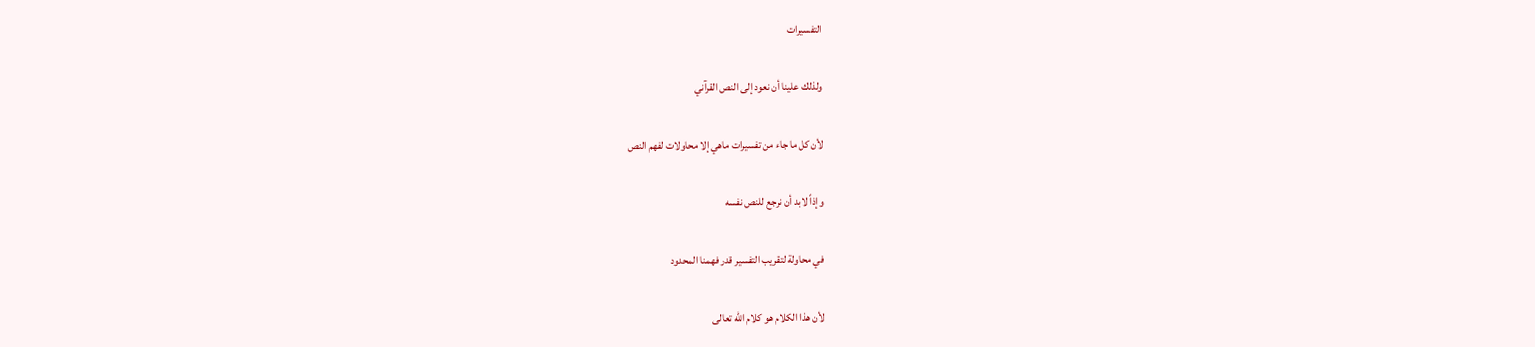التفسيرات

ولذلك علينا أن نعود إلى النص القرآني

لأن كل ما جاء من تفسيرات ماهي إلا محاولات لفهم النص

وإذاً لابد أن نرجع للنص نفسه

في محاولة لتقريب التفسير قدر فهمنا المحدود

لأن هذا الكلام هو كلام الله تعالى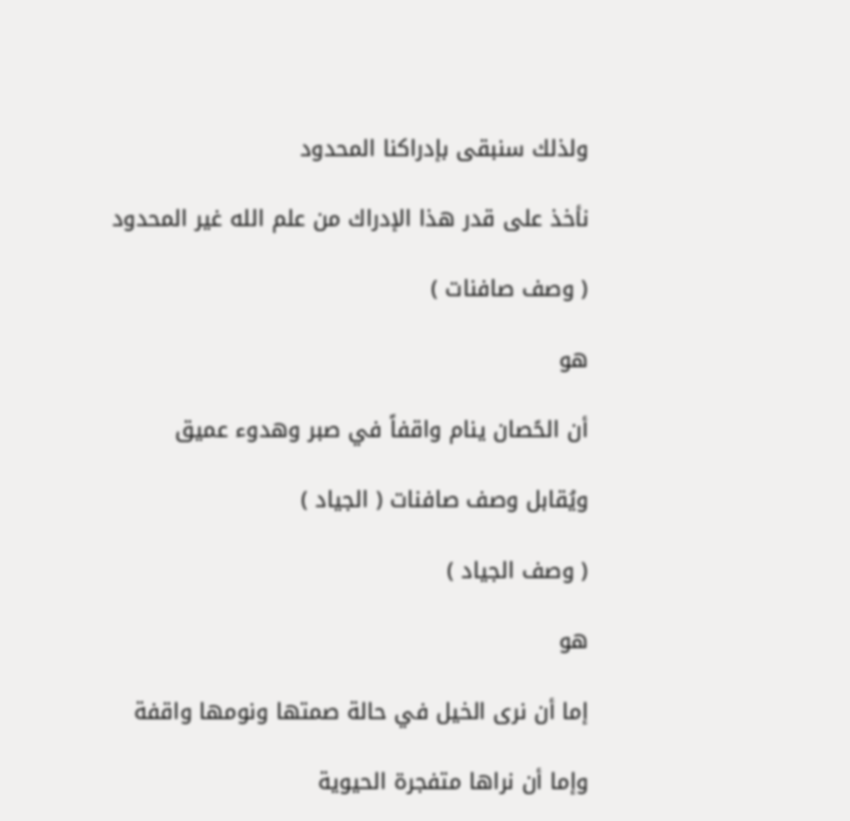ولذلك سنبقى بإدراكنا المحدود

نأخذ على قدر هذا الإدراك من علم الله غير المحدود

( وصف صافنات )

هو

أن الحًصان ينام واقفاً في صبر وهدوء عميق

ويُقابل وصف صافنات ( الجياد )

( وصف الجياد )

هو

إما أن نرى الخيل في حالة صمتها ونومها واقفة

وإما أن نراها متفجرة الحيوية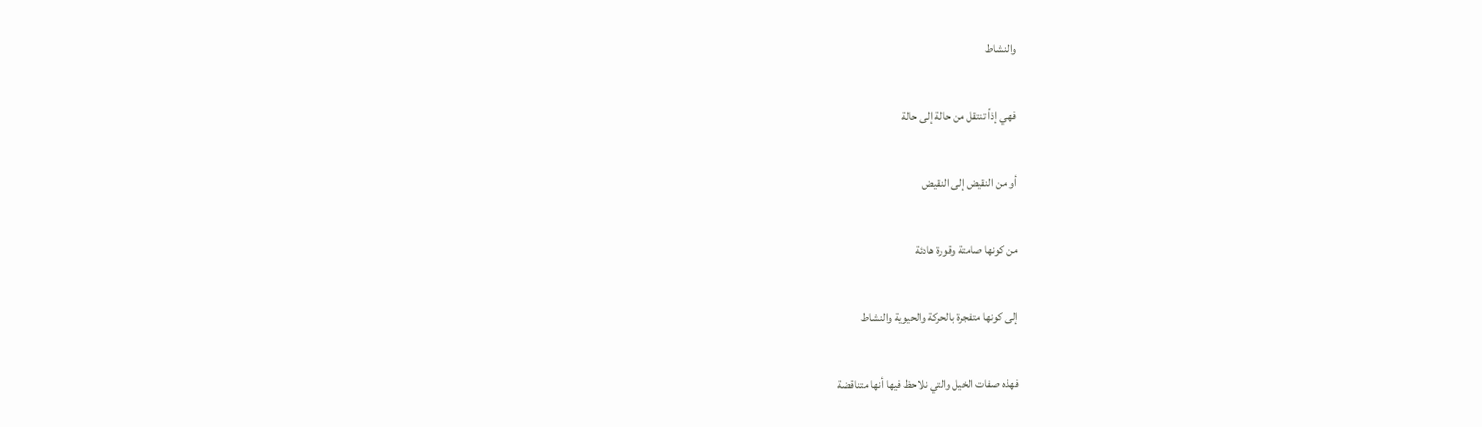والنشاط

فهي إذاً تنتقل من حالة إلى حالة

أو من النقيض إلى النقيض

من كونها صامتة وقورة هادئة

إلى كونها متفجرة بالحركة والحيوية والنشاط

فهذه صفات الخيل والتي نلاحظ فيها أنها متناقضة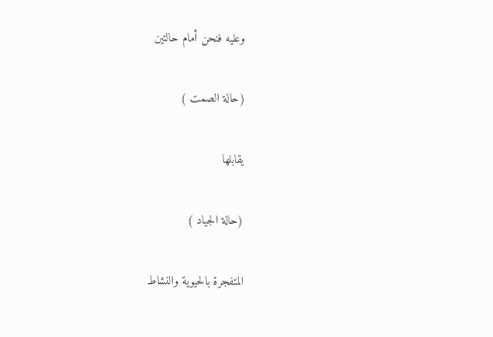وعليه فنحن أمام حالتين

(حالة الصمت )

يقابلها

(حالة الجياد )

المتفجرة بالحيوية والنشاط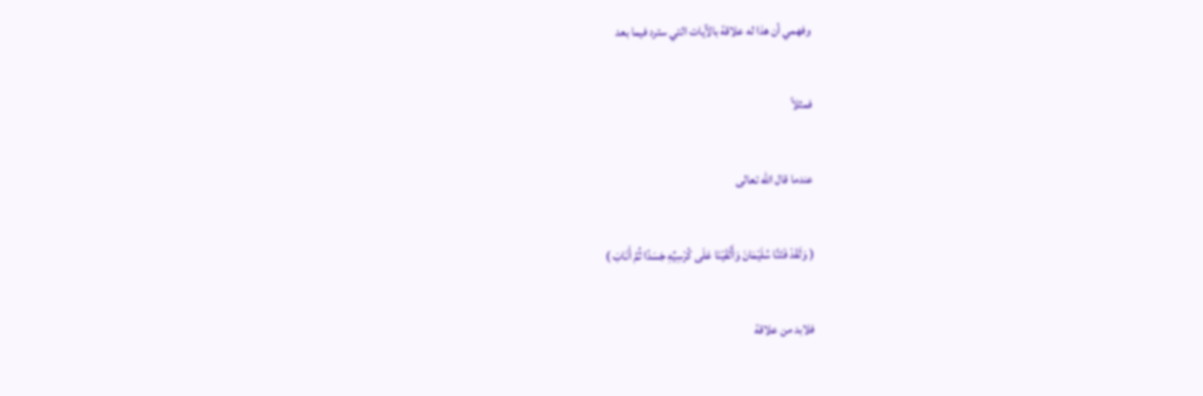وفهمي أن هذا له علاقة بالآيات التي سترد فيما بعد

فمثلاً

عندما قال الله تعالى

( وَلَقَدْ فَتَنَّا سُلَيْمَانَ وَأَلْقَيْنَا عَلَى كُرْسِيِّهِ جَسَدًا ثُمَّ أَنَابَ )

فلابد من علاقة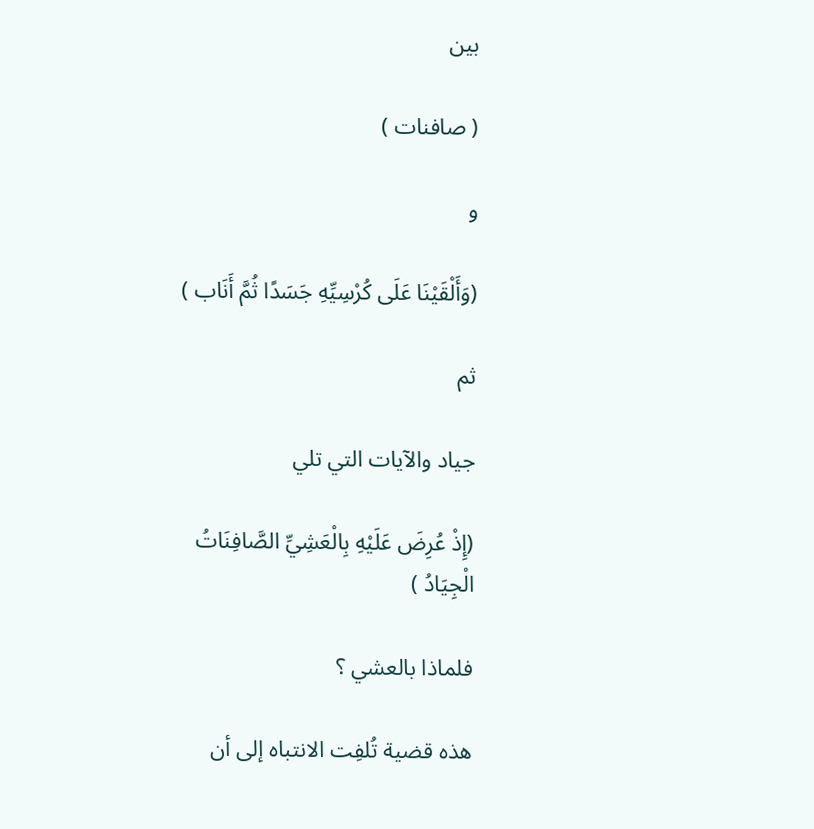بين

( صافنات )

و

(وَأَلْقَيْنَا عَلَى كُرْسِيِّهِ جَسَدًا ثُمَّ أَنَاب )

ثم

جياد والآيات التي تلي

(إِذْ عُرِضَ عَلَيْهِ بِالْعَشِيِّ الصَّافِنَاتُ الْجِيَادُ )

فلماذا بالعشي ؟

هذه قضية تُلفِت الانتباه إلى أن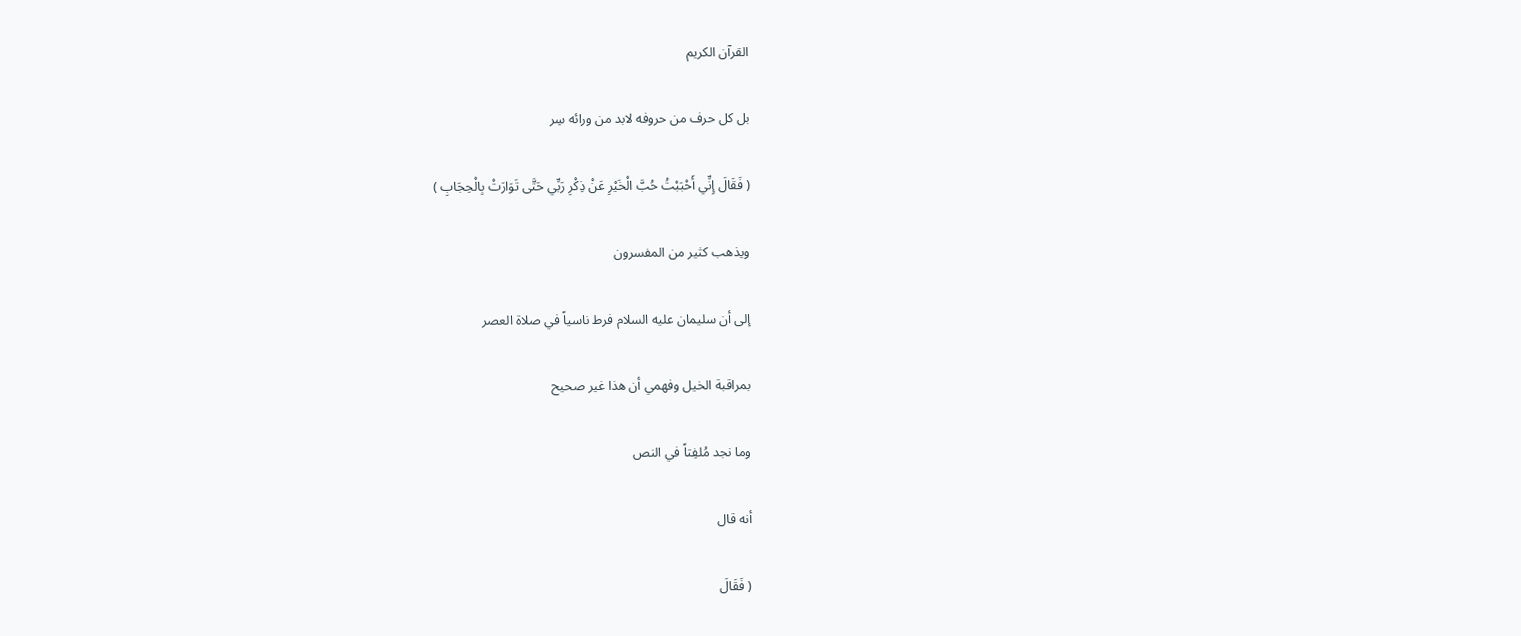القرآن الكريم

بل كل حرف من حروفه لابد من ورائه سِر

( فَقَالَ إِنِّي أَحْبَبْتُ حُبَّ الْخَيْرِ عَنْ ذِكْرِ رَبِّي حَتَّى تَوَارَتْ بِالْحِجَابِ )

ويذهب كثير من المفسرون

إلى أن سليمان عليه السلام فرط ناسياً في صلاة العصر

بمراقبة الخيل وفهمي أن هذا غير صحيح

وما نجد مُلفِتاً في النص

أنه قال

( فَقَالَ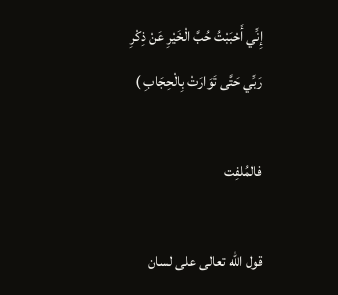إِنِّي أَحْبَبْتُ حُبَّ الْخَيْرِ عَنْ ذِكْرِ رَبِّي حَتَّى تَوَارَتْ بِالْحِجَابِ )

فالمُلفِت

قول الله تعالى على لسان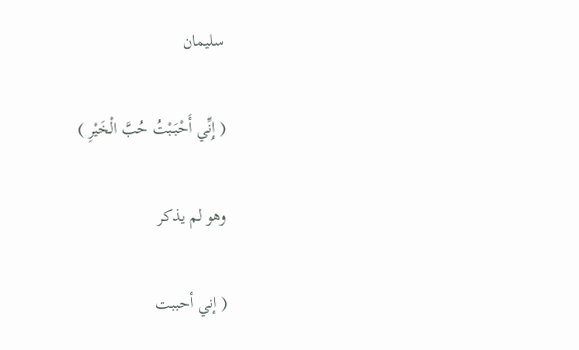سليمان

( إِنِّي أَحْبَبْتُ حُبَّ الْخَيْرِ )

وهو لم يذكر

( إني أحببت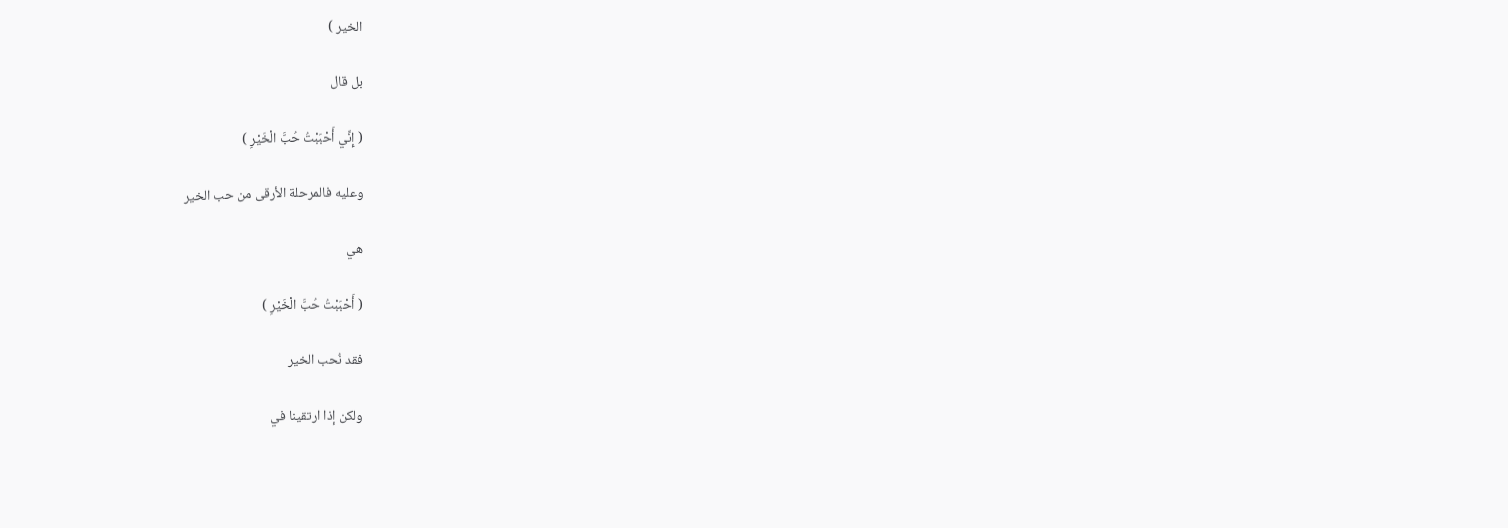الخير )

بل قال

( إِنِّي أَحْبَبْتُ حُبَّ الْخَيْرِ )

وعليه فالمرحلة الأرقى من حب الخير

هي

( أَحْبَبْتُ حُبَّ الْخَيْرِ )

فقد نُحب الخير

ولكن إذا ارتقينا في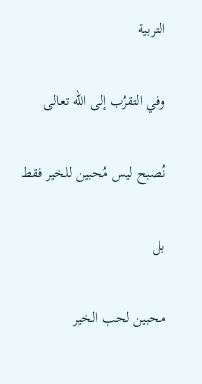التربية

وفي التقرُب إلى الله تعالى

نُصبح ليس مُحبين للخير فقط

بل

محبين لحب الخير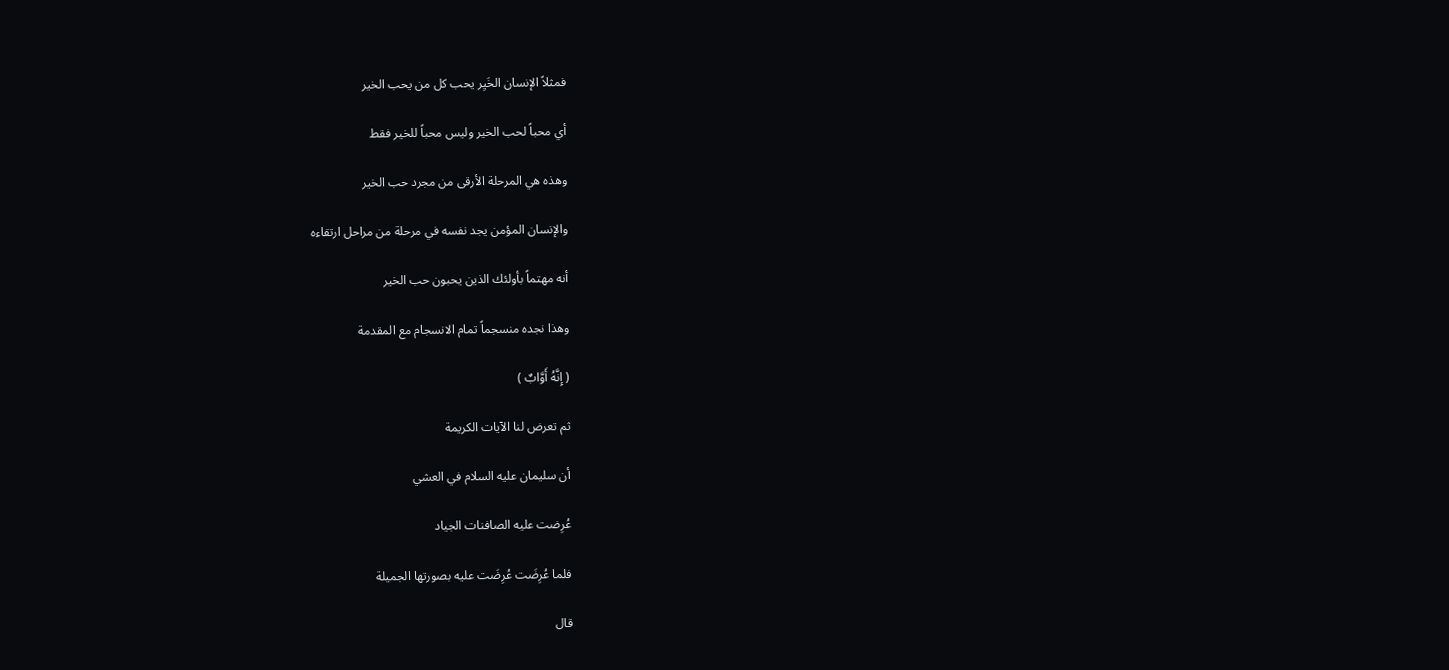فمثلاً الإنسان الخَيِر يحب كل من يحب الخير

أي محباً لحب الخير وليس محباً للخير فقط

وهذه هي المرحلة الأرقى من مجرد حب الخير

والإنسان المؤمن يجد نفسه في مرحلة من مراحل ارتقاءه

أنه مهتماً بأولئك الذين يحبون حب الخير

وهذا نجده منسجماً تمام الانسجام مع المقدمة

( إِنَّهُ أَوَّابٌ )

ثم تعرض لنا الآيات الكريمة

أن سليمان عليه السلام في العشي

عُرِضت عليه الصافنات الجياد

فلما عُرِضَت عُرِضَت عليه بصورتها الجميلة

قال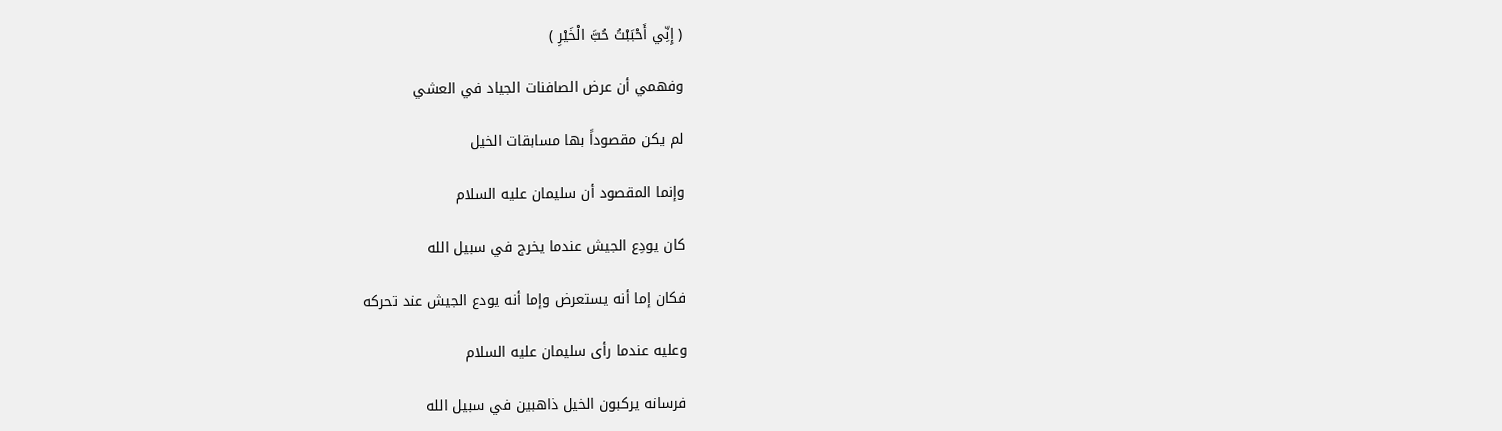( إِنِّي أَحْبَبْتُ حُبَّ الْخَيْرِ )

وفهمي أن عرض الصافنات الجياد في العشي

لم يكن مقصوداً بها مسابقات الخيل

وإنما المقصود أن سليمان عليه السلام

كان يودِع الجيش عندما يخرج في سبيل الله

فكان إما أنه يستعرض وإما أنه يودع الجيش عند تحركه

وعليه عندما رأى سليمان عليه السلام

فرسانه يركبون الخيل ذاهبين في سبيل الله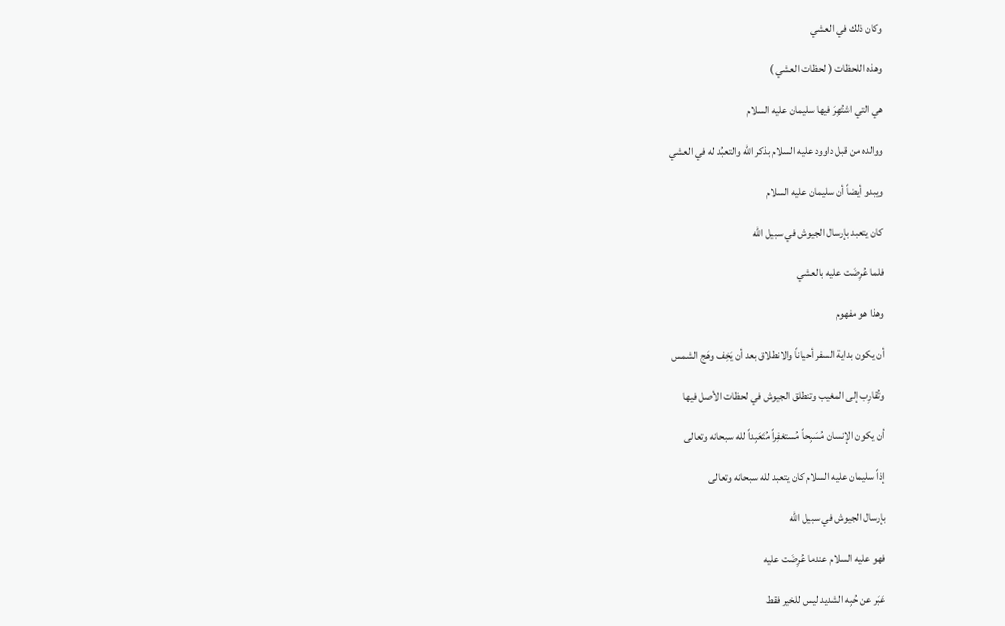وكان ذلك في العشي

وهذه اللحظات ( لحظات العشي )

هي التي اشتُهِرَ فيها سليمان عليه السلام

ووالده من قبل داوود عليه السلام بذكر الله والتعبُد له في العشي

ويبدو أيضاً أن سليمان عليه السلام

كان يتعبد بإرسال الجيوش في سبيل الله

فلما عُرِضَت عليه بالعشي

وهذا هو مفهوم

أن يكون بداية السفر أحياناً والانطلاق بعد أن يَخِف وهَج الشمس

وتُقارِب إلى المغيب وتنطلق الجيوش في لحظات الأصل فيها

أن يكون الإنسان مُسَبِحاً مُستغفِراً مُتَعَبِداً لله سبحانه وتعالى

إذاً سليمان عليه السلام كان يتعبد لله سبحانه وتعالى

بإرسال الجيوش في سبيل الله

فهو عليه السلام عندما عُرِضَت عليه

عَبَر عن حُبِه الشديد ليس للخير فقط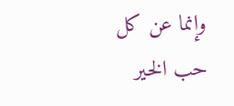وإنما عن كل حب الخير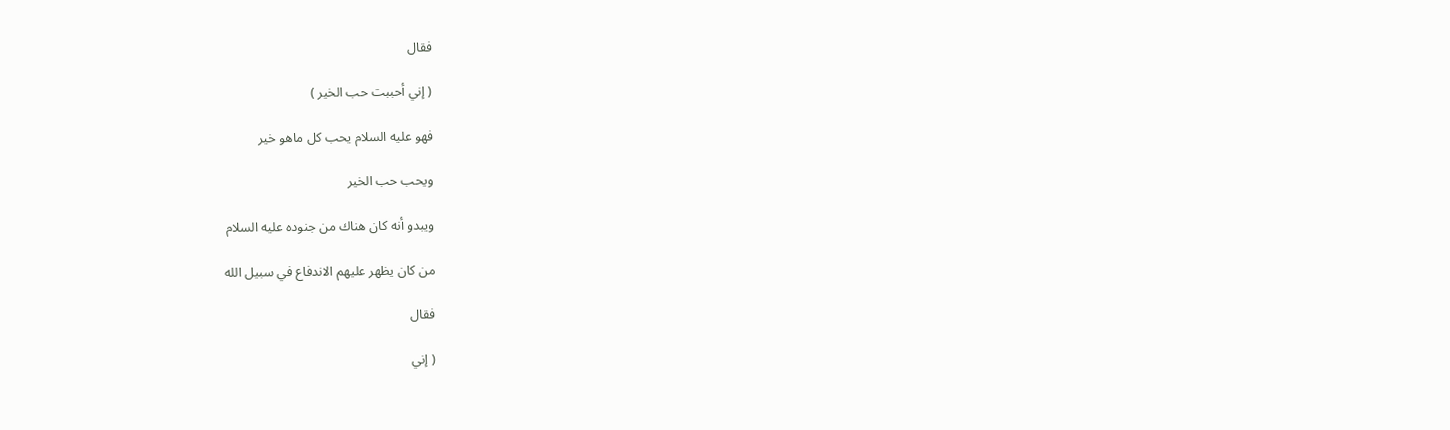فقال

( إني أحببت حب الخير )

فهو عليه السلام يحب كل ماهو خير

ويحب حب الخير

ويبدو أنه كان هناك من جنوده عليه السلام

من كان يظهر عليهم الاندفاع في سبيل الله

فقال

( إني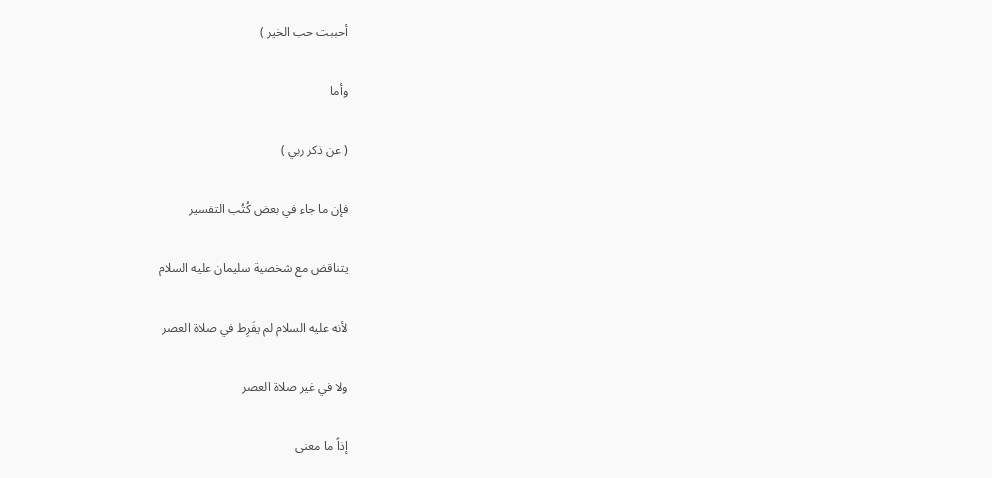أحببت حب الخير )

وأما

( عن ذكر ربي )

فإن ما جاء في بعض كُتُب التفسير

يتناقض مع شخصية سليمان عليه السلام

لأنه عليه السلام لم يفَرِط في صلاة العصر

ولا في غير صلاة العصر

إذاً ما معنى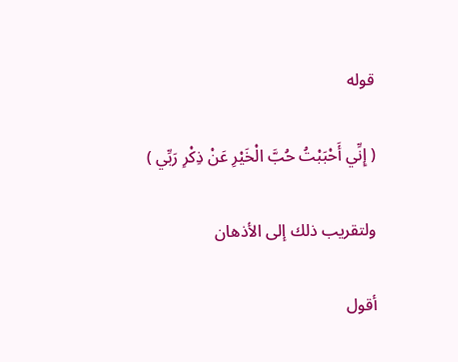قوله

( إِنِّي أَحْبَبْتُ حُبَّ الْخَيْرِ عَنْ ذِكْرِ رَبِّي )

ولتقريب ذلك إلى الأذهان

أقول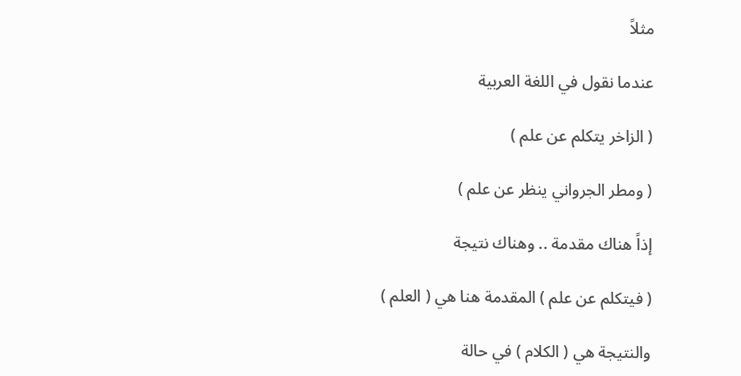مثلاً

عندما نقول في اللغة العربية

( الزاخر يتكلم عن علم )

( ومطر الجرواني ينظر عن علم )

إذاً هناك مقدمة .. وهناك نتيجة

( فيتكلم عن علم ) المقدمة هنا هي ( العلم )

والنتيجة هي ( الكلام ) في حالة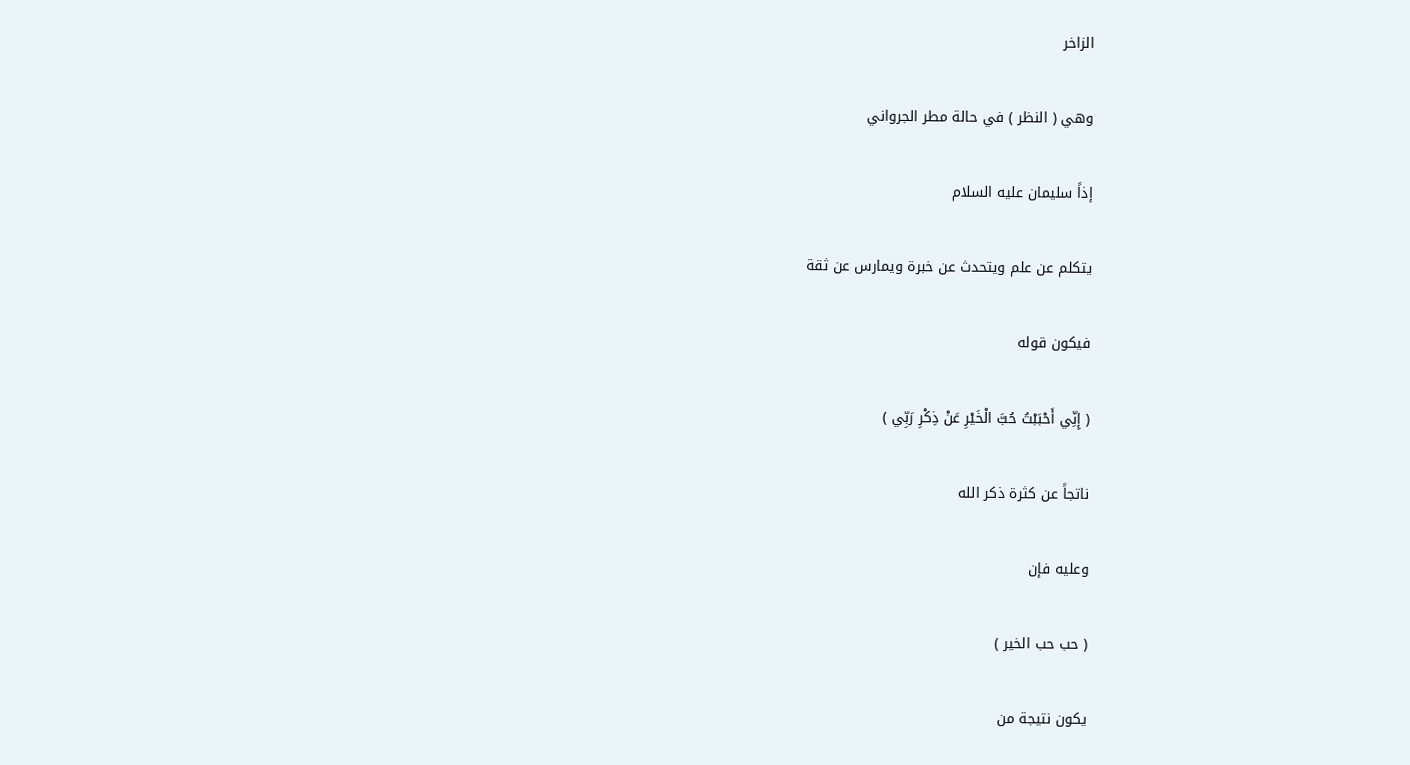الزاخر

وهي ( النظر ) في حالة مطر الجرواني

إذاً سليمان عليه السلام

يتكلم عن علم ويتحدث عن خبرة ويمارس عن ثقة

فيكون قوله

( إِنِّي أَحْبَبْتُ حُبَّ الْخَيْرِ عَنْ ذِكْرِ رَبِّي )

ناتجاً عن كثرة ذكر الله

وعليه فإن

( حب حب الخير )

يكون نتيجة من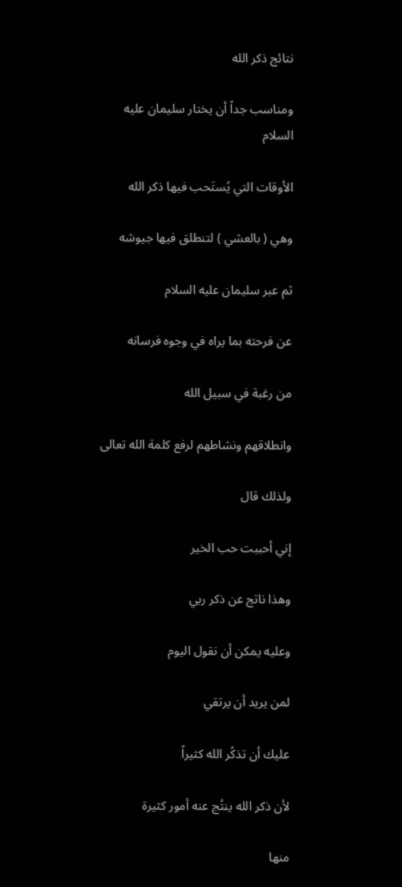نتائج ذكر الله

ومناسب جداً أن يختار سليمان عليه السلام

الأوقات التي يُستَحب فيها ذكر الله

وهي ( بالعشي ) لتنطلق فيها جيوشه

ثم عبر سليمان عليه السلام

عن فرحته بما يراه في وجوه فرسانه

من رغبة في سبيل الله

وانطلاقهم ونشاطهم لرفع كلمة الله تعالى

ولذلك قال

إني أحببت حب الخير

وهذا ناتج عن ذكر ربي

وعليه يمكن أن نقول اليوم

لمن يريد أن يرتقي

عليك أن تذكُر الله كثيراً

لأن ذكر الله ينتُج عنه أمور كثيرة

منها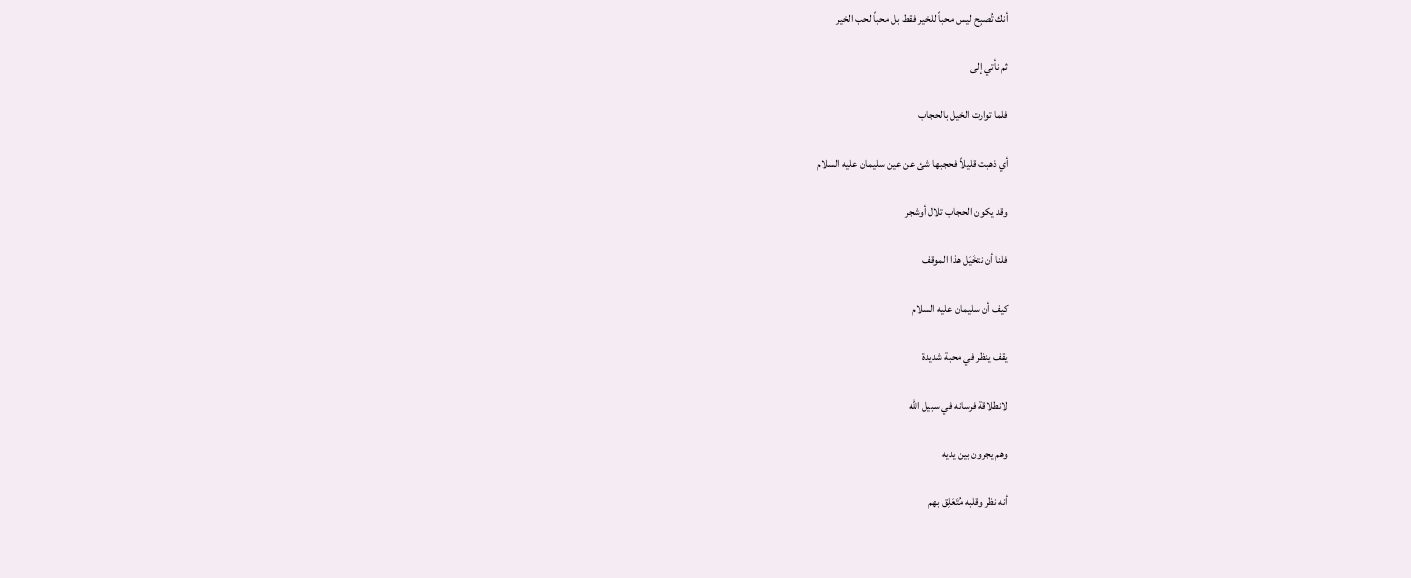أنك تُصبِح ليس محباً للخير فقط بل محباً لحب الخير

ثم نأتي إلى

فلما توارت الخيل بالحجاب

أي ذهبت قليلاً فحجبها شئ عن عين سليمان عليه السلام

وقد يكون الحجاب تلال أوشجر

فلنا أن نتخَيَل هذا الموقف

كيف أن سليمان عليه السلام

يقف ينظر في محبة شديدة

لانطلاقة فرسانه في سبيل الله

وهم يجرون بين يديه

أنه نظر وقلبه مُتَعَلِق بهم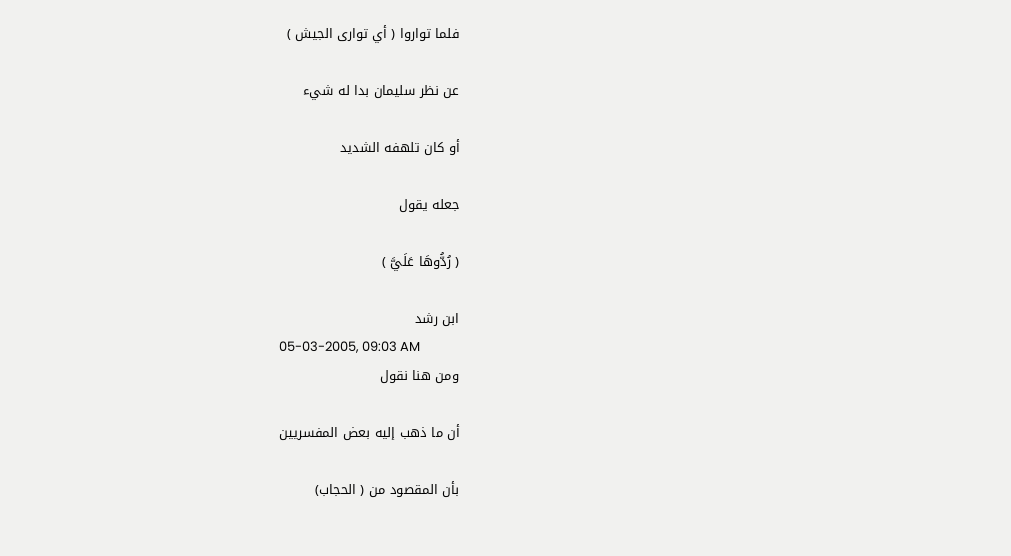فلما تواروا ( أي توارى الجيش )

عن نظر سليمان بدا له شيء

أو كان تلهفه الشديد

جعله يقول

( رُدُّوهَا عَلَيَّ )

ابن رشد
05-03-2005, 09:03 AM
ومن هنا نقول

أن ما ذهب إليه بعض المفسريين

بأن المقصود من ( الحجاب)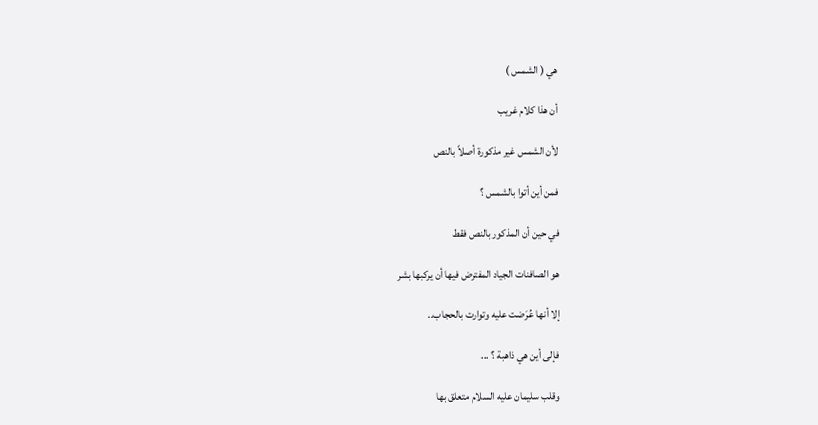هي ( الشمس )

أن هذا كلام غريب

لأن الشمس غير مذكورة أصلاً بالنص

فمن أين أتوا بالشمس ؟

في حين أن المذكور بالنص فقط

هو الصافنات الجياد المفترض فيها أن يركبها بشر

إلا أنها عُرَضت عليه وتوارت بالحجاب..

فإلى أين هي ذاهبة ؟ ...

وقلب سليمان عليه السلام متعلق بها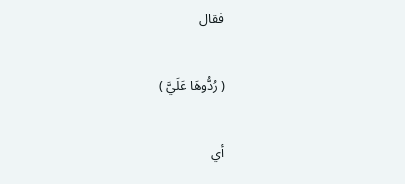فقال

( رُدُّوهَا عَلَيَّ )

أي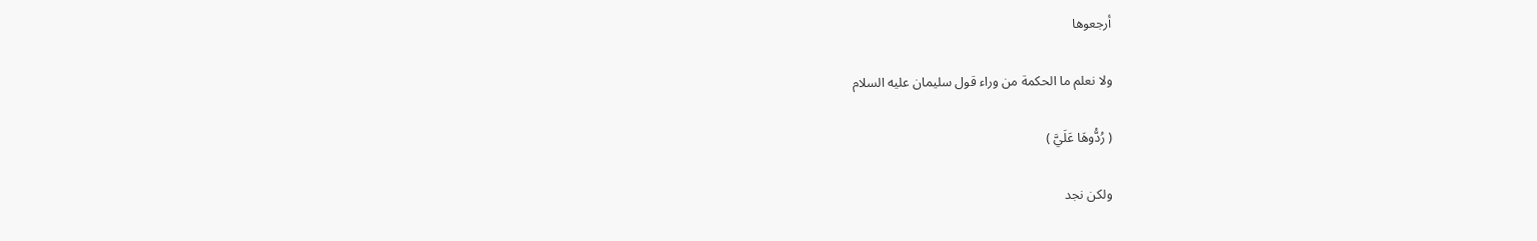أرجعوها

ولا نعلم ما الحكمة من وراء قول سليمان عليه السلام

( رُدُّوهَا عَلَيَّ )

ولكن نجد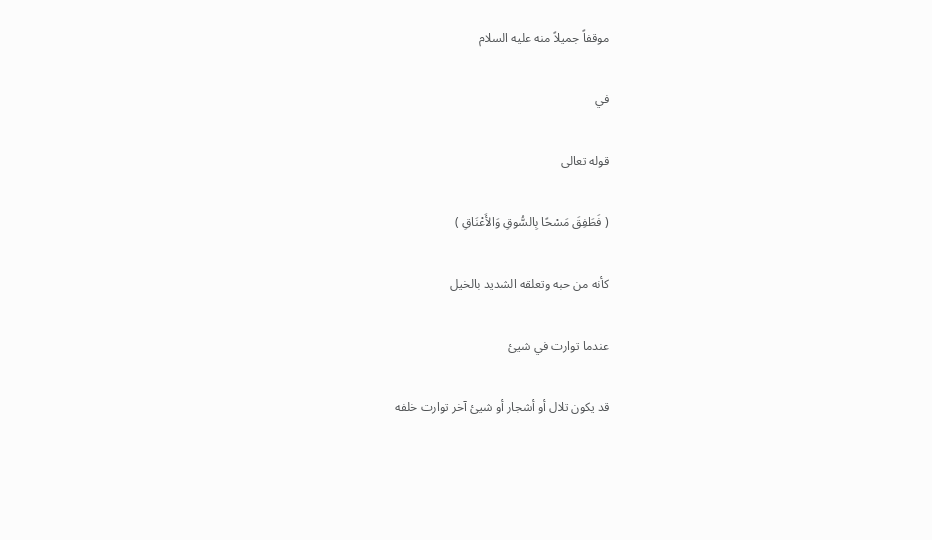موقفاً جميلاً منه عليه السلام

في

قوله تعالى

( فَطَفِقَ مَسْحًا بِالسُّوقِ وَالأَعْنَاقِ )

كأنه من حبه وتعلقه الشديد بالخيل

عندما توارت في شيئ

قد يكون تلال أو أشجار أو شيئ آخر توارت خلفه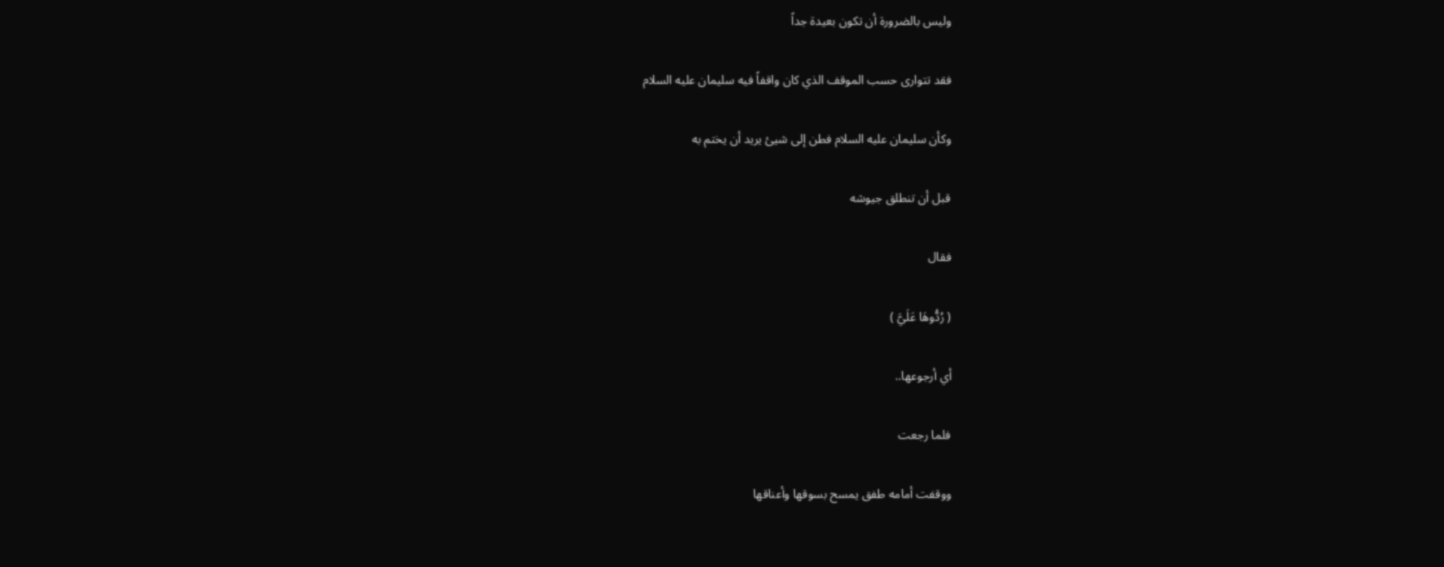وليس بالضرورة أن تكون بعيدة جداً

فقد تتوارى حسب الموقف الذي كان واقفاً فيه سليمان عليه السلام

وكأن سليمان عليه السلام فطن إلى شيئ يريد أن يختم به

قبل أن تنطلق جيوشه

فقال

( رُدُّوهَا عَلَيَّ )

أي أرجوعها..

فلما رجعت

ووقفت أمامه طفق يمسح بسوقها وأعناقها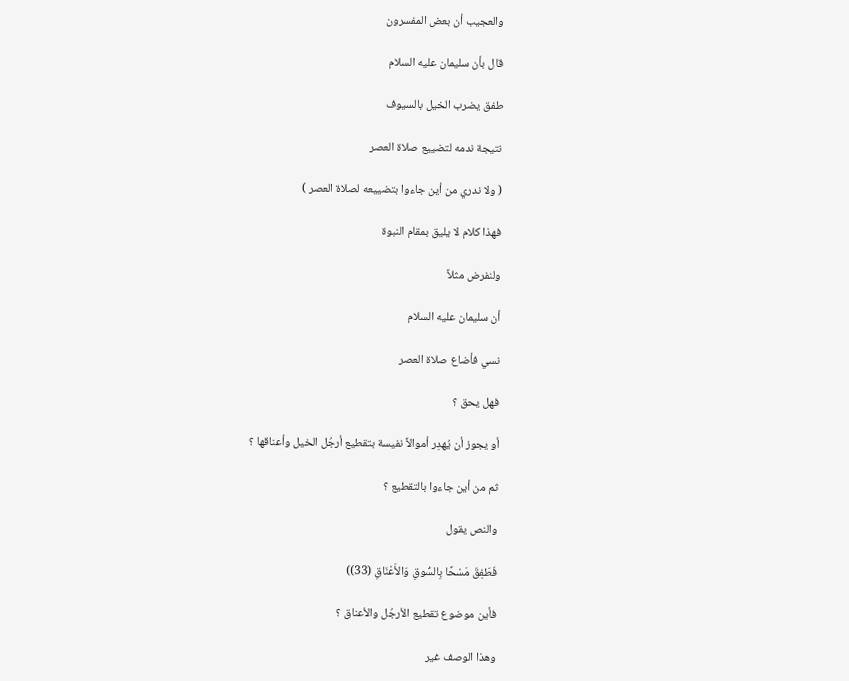والعجيب أن بعض المفسرون

قال بأن سليمان عليه السلام

طفق يضرب الخيل بالسيوف

نتيجة ندمه لتضييع صلاة العصر

( ولا ندري من أين جاءوا بتضييعه لصلاة العصر )

فهذا كلام لا يليق بمقام النبوة

ولنفرض مثلاً

أن سليمان عليه السلام

نسي فأضاع صلاة العصر

فهل يحق ؟

أو يجوز أن يُهدِر أموالاً نفيسة بتقطيع أرجُل الخيل وأعناقها ؟

ثم من أين جاءوا بالتقطيع ؟

والنص يقول

فَطَفِقَ مَسْحًا بِالسُّوقِ وَالأَعْنَاقِ (33))

فأين موضوع تقطيع الأرجُل والأعناق ؟

وهذا الوصف غير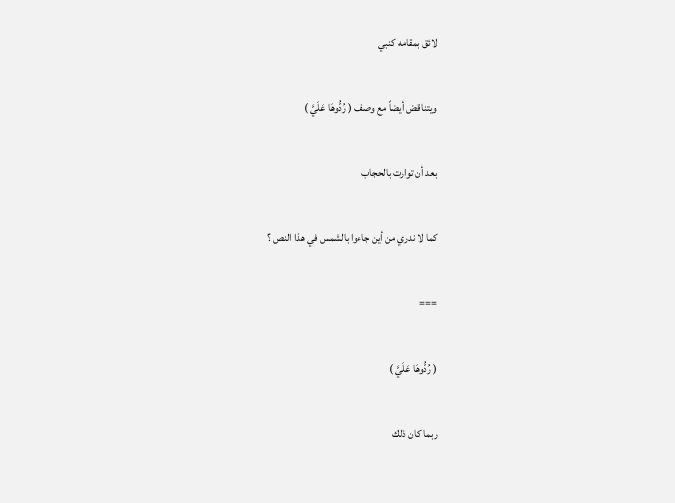لائق بمقامه كنبي

ويتناقض أيضاً مع وصف ( رُدُّوهَا عَلَيَّ )

بعد أن توارت بالحجاب

كما لا ندري من أين جاءوا بالشمس في هذا النص ؟

===

( رُدُّوهَا عَلَيَّ )

ربما كان ذلك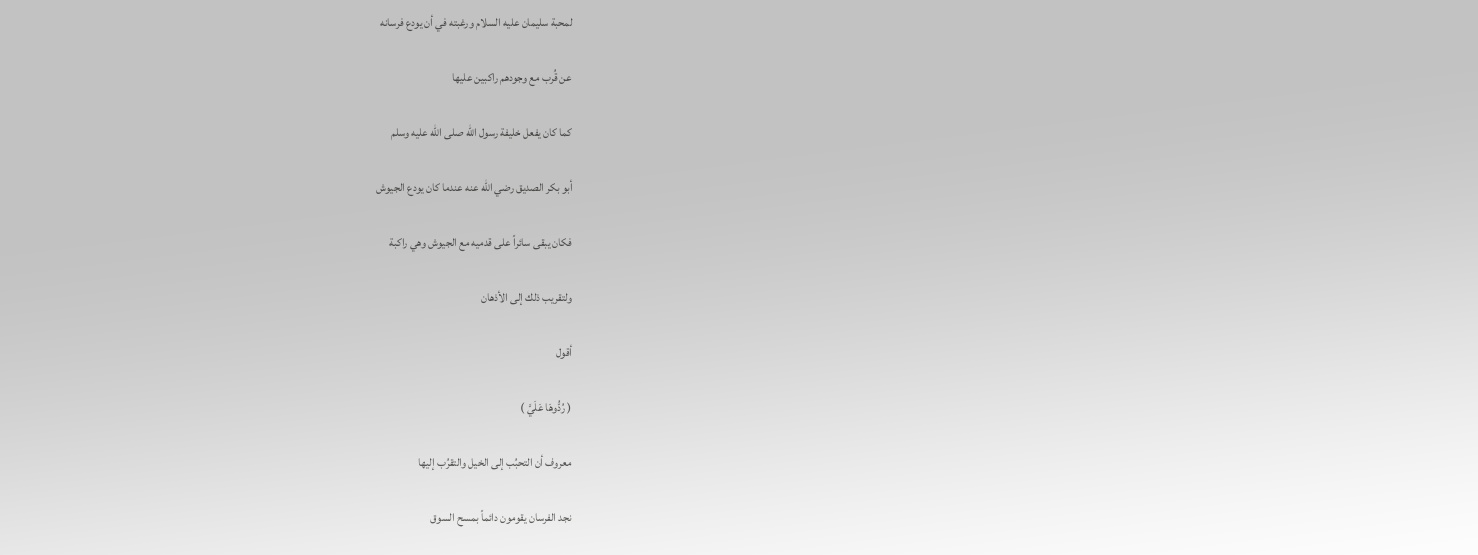لمحبة سليمان عليه السلام ورغبته في أن يودع فرسانه

عن قُرب مع وجودهم راكبين عليها

كما كان يفعل خليفة رسول الله صلى الله عليه وسلم

أبو بكر الصديق رضي الله عنه عندما كان يودع الجيوش

فكان يبقى سائراً على قدميه مع الجيوش وهي راكبة

ولتقريب ذلك إلى الأذهان

أقول

( رُدُّوهَا عَلَيَّ )

معروف أن التحبُب إلى الخيل والتقرُب إليها

نجد الفرسان يقومون دائماً بمسح السوق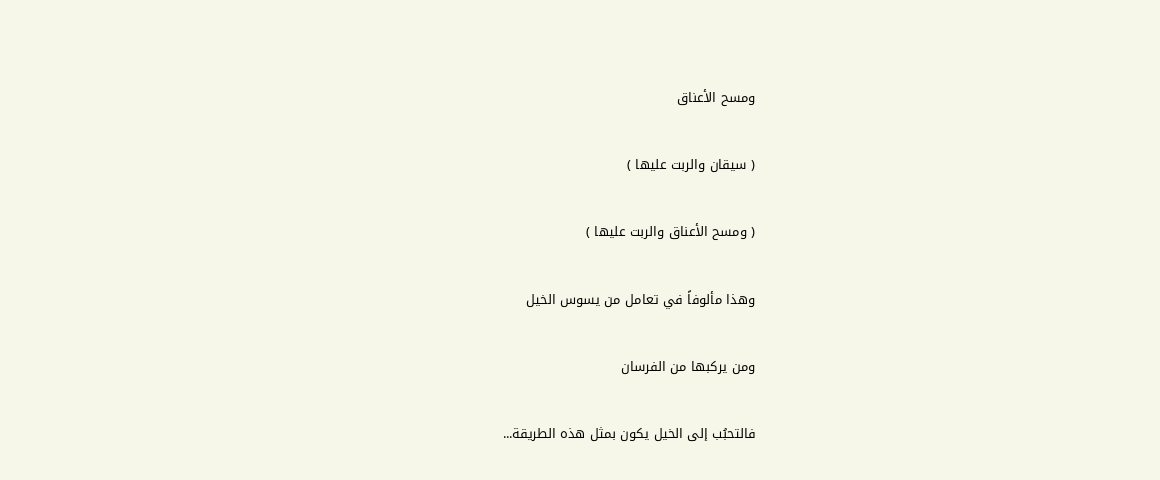ومسح الأعناق

( سيقان والربت عليها )

( ومسح الأعناق والربت عليها )

وهذا مألوفاً في تعامل من يسوس الخيل

ومن يركبها من الفرسان

فالتحبُب إلى الخيل يكون بمثل هذه الطريقة...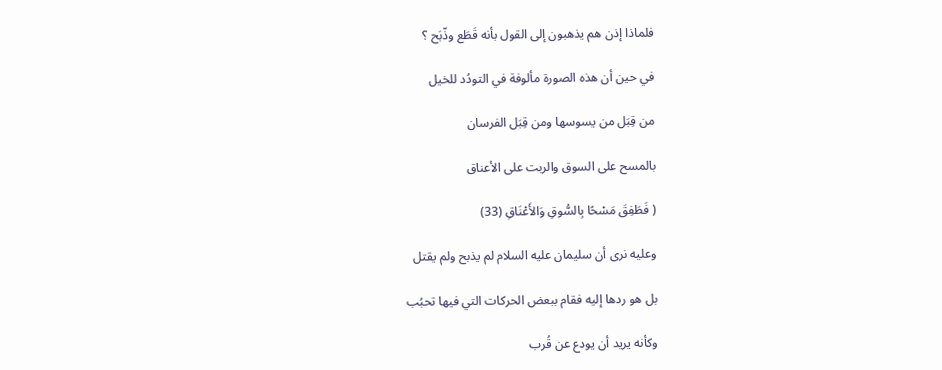فلماذا إذن هم يذهبون إلى القول بأنه قَطَع وذّبَح ؟

في حين أن هذه الصورة مألوفة في التودُد للخيل

من قِبَل من يسوسها ومن قِبَل الفرسان

بالمسح على السوق والربت على الأعناق

( فَطَفِقَ مَسْحًا بِالسُّوقِ وَالأَعْنَاقِ (33)

وعليه نرى أن سليمان عليه السلام لم يذبح ولم يقتل

بل هو ردها إليه فقام ببعض الحركات التي فيها تحبُب

وكأنه يريد أن يودع عن قُرب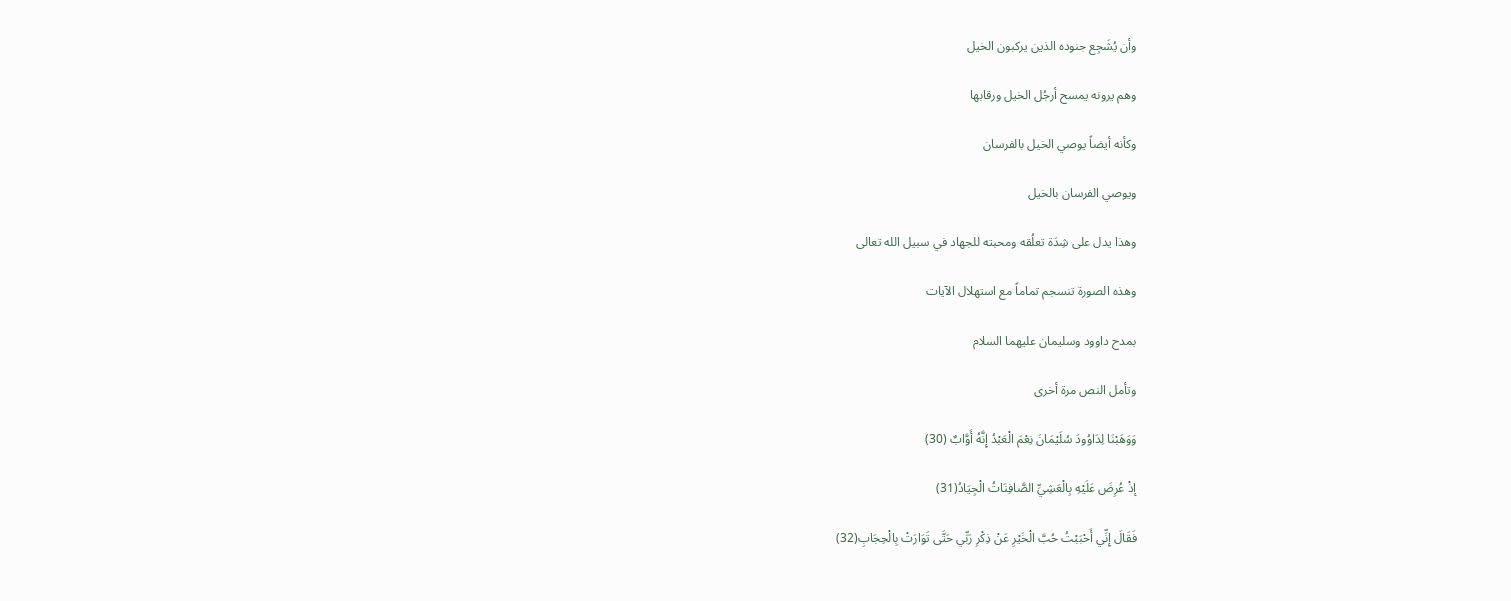وأن يُشَجِع جنوده الذين يركبون الخيل

وهم يرونه يمسح أرجُل الخيل ورقابها

وكأنه أيضاً يوصي الخيل بالفرسان

ويوصي الفرسان بالخيل

وهذا يدل على شِدَة تعلُقه ومحبته للجهاد في سبيل الله تعالى

وهذه الصورة تنسجم تماماً مع استهلال الآيات

بمدح داوود وسليمان عليهما السلام

وتأمل النص مرة أخرى

وَوَهَبْنَا لِدَاوُودَ سُلَيْمَانَ نِعْمَ الْعَبْدُ إِنَّهُ أَوَّابٌ (30)

إذْ عُرِضَ عَلَيْهِ بِالْعَشِيِّ الصَّافِنَاتُ الْجِيَادُ(31)

فَقَالَ إِنِّي أَحْبَبْتُ حُبَّ الْخَيْرِ عَنْ ذِكْرِ رَبِّي حَتَّى تَوَارَتْ بِالْحِجَابِ(32)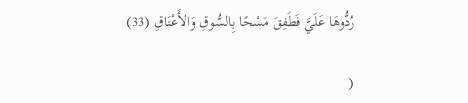رُدُّوهَا عَلَيَّ فَطَفِقَ مَسْحًا بِالسُّوقِ وَالأَعْنَاقِ (33)

(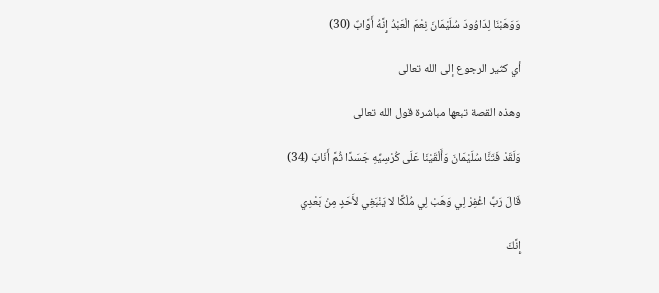وَوَهَبْنَا لِدَاوُودَ سُلَيْمَانَ نِعْمَ الْعَبْدُ إِنَّهُ أَوَّابٌ (30)

أي كثير الرجوع إلى الله تعالى

وهذه القصة تبعها مباشرة قول الله تعالى

وَلَقَدْ فَتَنَّا سُلَيْمَانَ وَأَلْقَيْنَا عَلَى كُرْسِيِّهِ جَسَدًا ثُمَّ أَنَابَ (34)

قَالَ رَبِّ اغْفِرْ لِي وَهَبْ لِي مُلْكًا لا يَنْبَغِي لأَحَدٍ مِنْ بَعْدِي

إِنَّكَ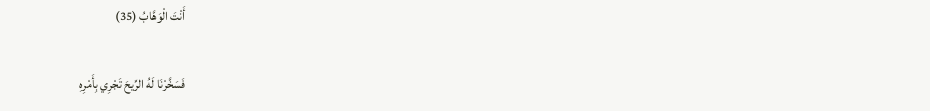أَنْتَ الْوَهَّابُ (35)

فَسَخَّرْنَا لَهُ الرِّيحَ تَجْرِي بِأَمْرِهِ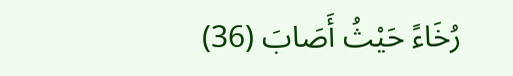رُخَاءً حَيْثُ أَصَابَ (36)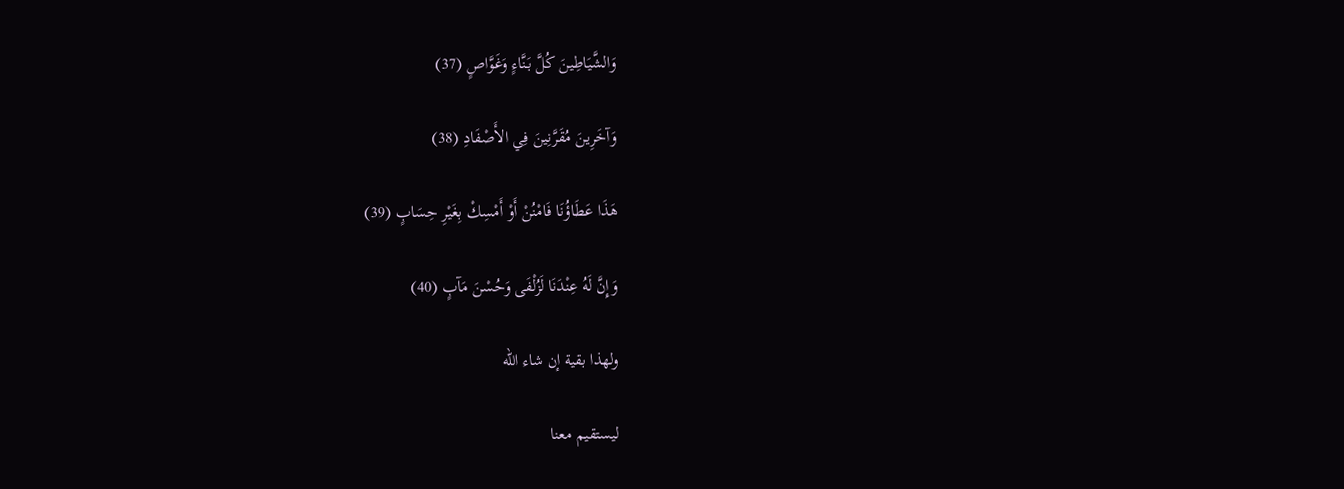وَالشَّيَاطِينَ كُلَّ بَنَّاءٍ وَغَوَّاصٍ (37)

وَآخَرِينَ مُقَرَّنِينَ فِي الأَصْفَادِ (38)

هَذَا عَطَاؤُنَا فَامْنُنْ أَوْ أَمْسِكْ بِغَيْرِ حِسَابٍ (39)

وَإِنَّ لَهُ عِنْدَنَا لَزُلْفَى وَحُسْنَ مَآبٍ (40)

ولهذا بقية إن شاء الله

ليستقيم معنا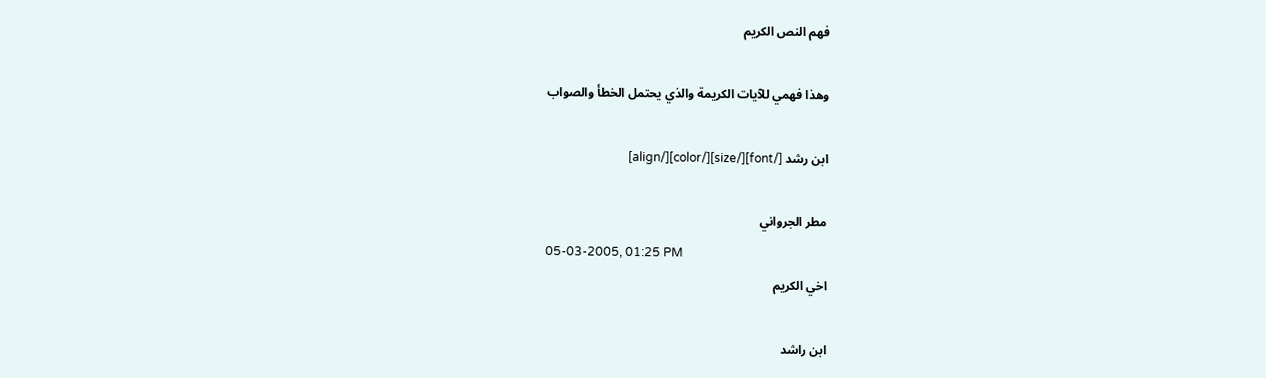فهم النص الكريم

وهذا فهمي للآيات الكريمة والذي يحتمل الخطأ والصواب

ابن رشد [/font][/size][/color][/align]

مطر الجرواني
05-03-2005, 01:25 PM
اخي الكريم

ابن راشد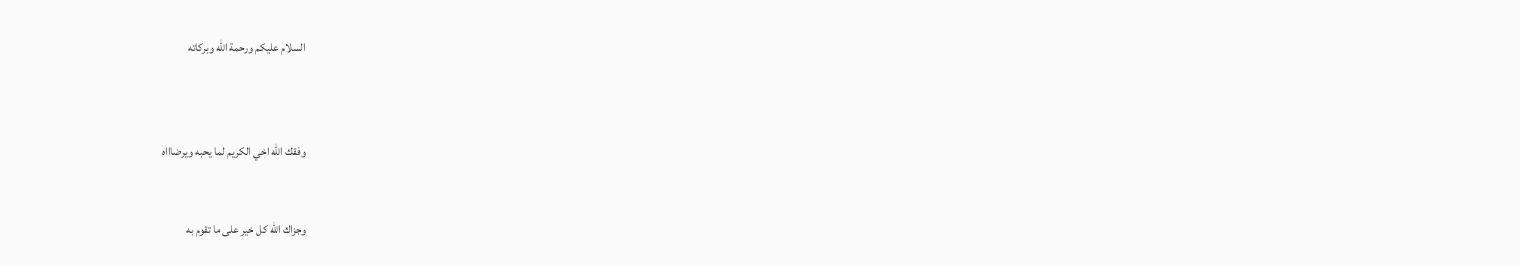السلام عليكم ورحمة الله وبركاته



وفقك الله اخي الكريم لما يحبه ويرضاااه


وجزاك الله كل خير على ما تقوم به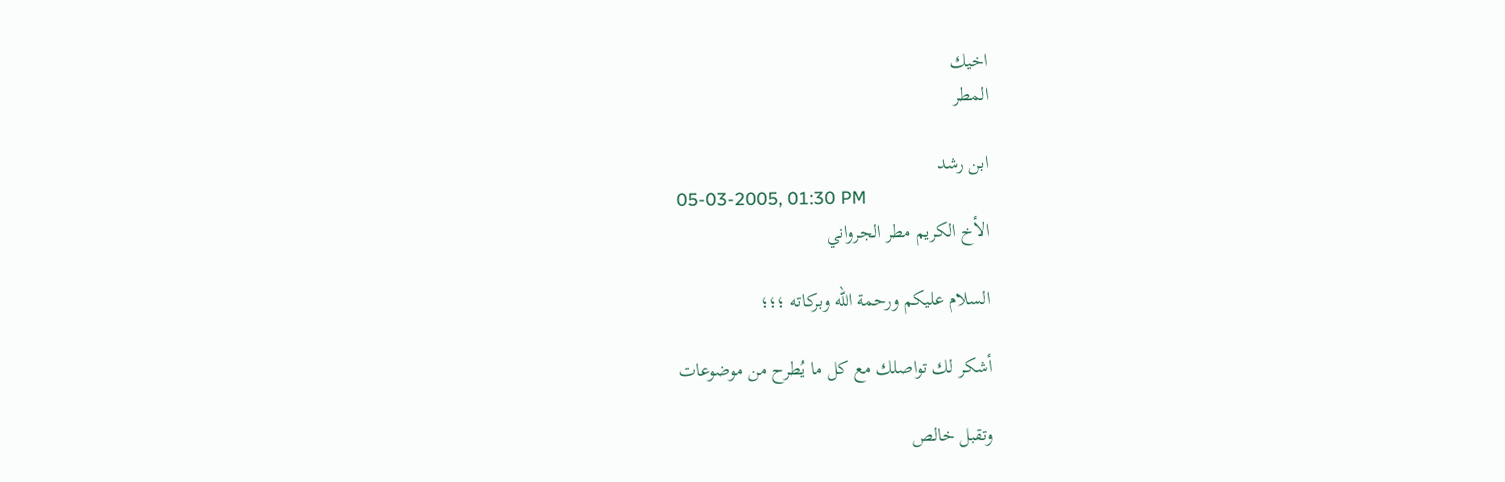اخيك
المطر

ابن رشد
05-03-2005, 01:30 PM
الأخ الكريم مطر الجرواني

السلام عليكم ورحمة الله وبركاته ؛؛؛

أشكر لك تواصلك مع كل ما يُطرح من موضوعات

وتقبل خالص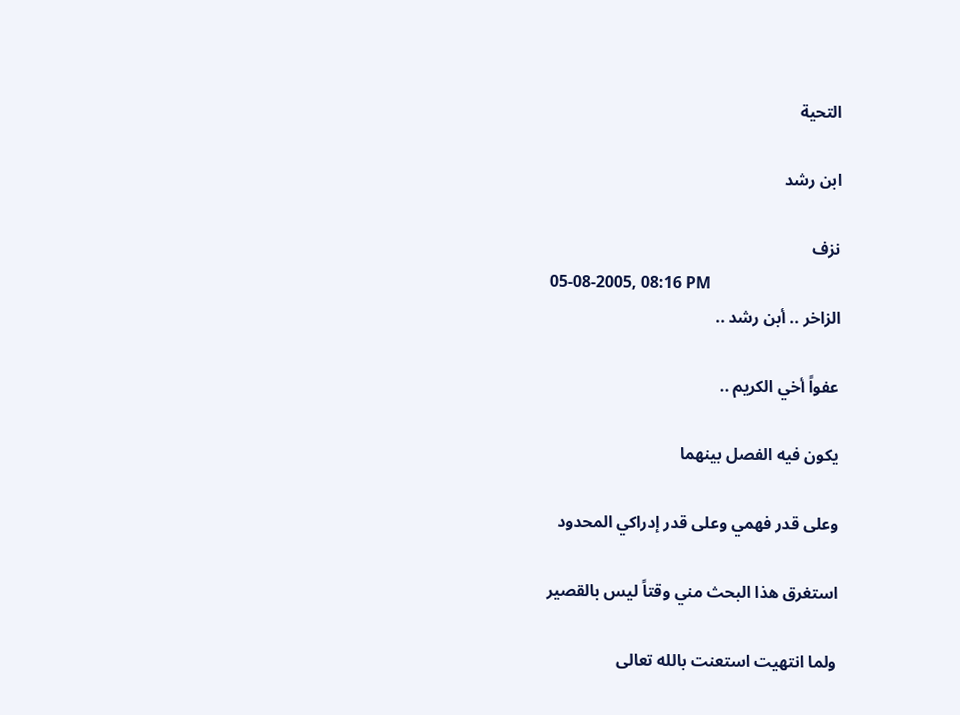التحية

ابن رشد

نزف
05-08-2005, 08:16 PM
الزاخر .. أبن رشد ..

عفواً أخي الكريم ..

يكون فيه الفصل بينهما

وعلى قدر فهمي وعلى قدر إدراكي المحدود

استغرق هذا البحث مني وقتاً ليس بالقصير

ولما انتهيت استعنت بالله تعالى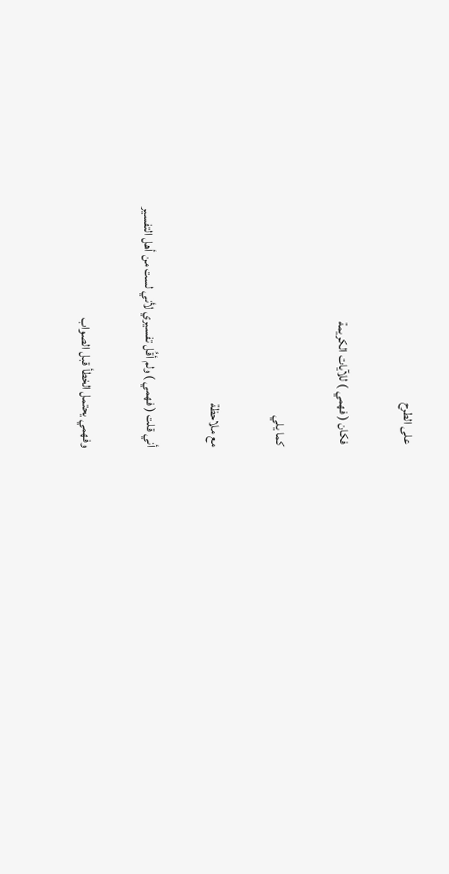على الطرح

فكان ( فهمي ) للآيات الكريمة

كما يلي

مع ملاحظة

أني قلت ( فهمي ) ولم أقُل تفسيري لأني لست من أهل التفسير

وفهمي يحتمل الخطأ قبل الصواب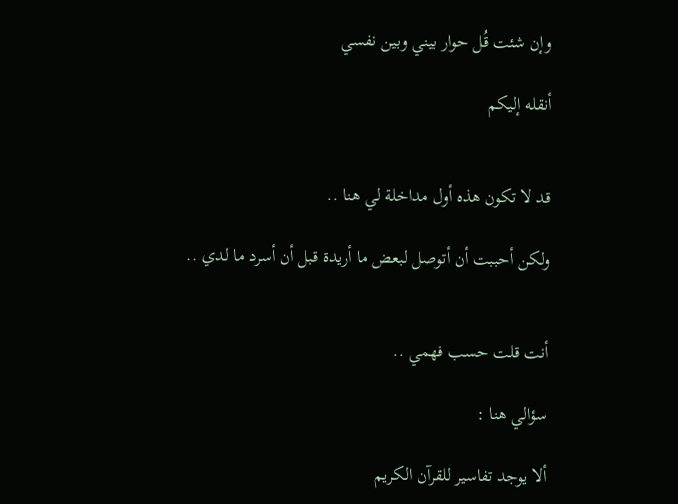وإن شئت قُل حوار بيني وبين نفسي

أنقله إليكم


قد لا تكون هذه أول مداخلة لي هنا ..

ولكن أحببت أن أتوصل لبعض ما أريدة قبل أن أسرد ما لدي ..


أنت قلت حسب فهمي ..

سؤالي هنا :

ألا يوجد تفاسير للقرآن الكريم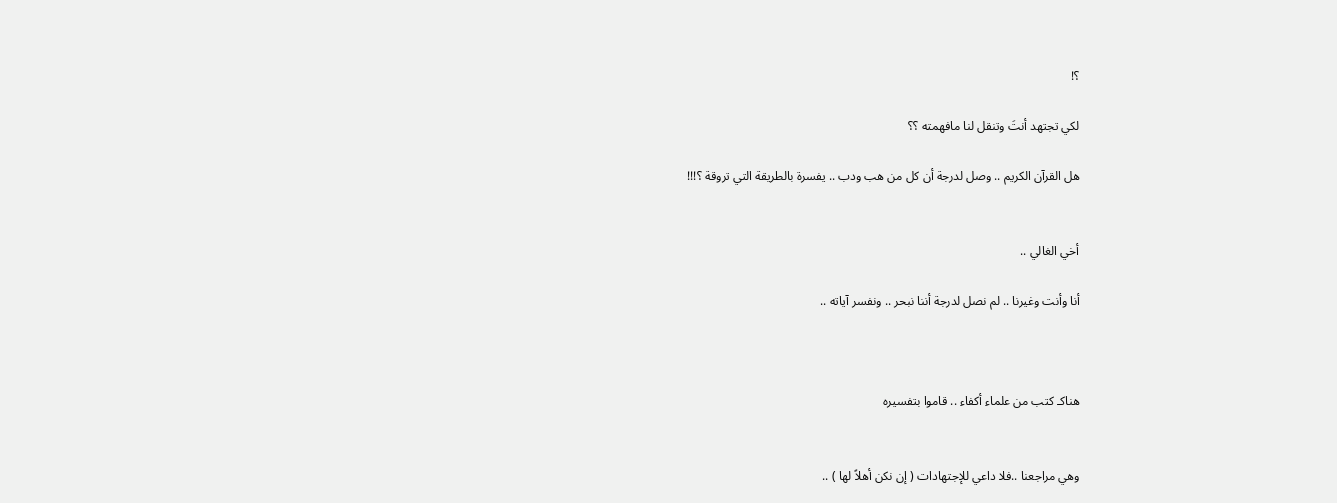؟!

لكي تجتهد أنتَ وتنقل لنا مافهمته ؟؟

هل القرآن الكريم .. وصل لدرجة أن كل من هب ودب .. يفسرة بالطريقة التي تروقة ؟!!!


أخي الغالي ..

أنا وأنت وغيرنا .. لم نصل لدرجة أننا نبحر .. ونفسر آياته ..



هناكـ كتب من علماء أكفاء .. قاموا بتفسيره


وهي مراجعنا ..فلا داعي للإجتهادات ( إن نكن أهلاً لها ) ..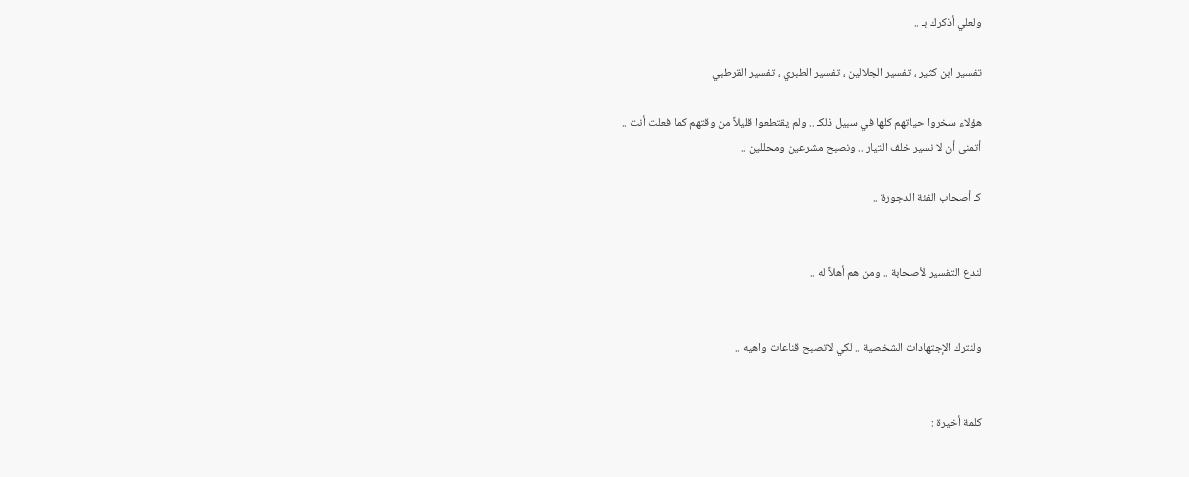ولعلي أذكرك بـ ..

تفسير ابن كثير ، تفسير الجلالين ، تفسير الطبري ، تفسير القرطبي

هؤلاء سخروا حياتهم كلها في سبيل ذلكـ .. ولم يقتطعوا قليلاً من وقتهم كما فعلت أنت ..
أتمنى أن لا نسير خلف التيار .. ونصبح مشرعين ومحللين ..

كـ أصحاب الفئة الدجورة ..


لندع التفسير لأصحابة .. ومن هم أهلاً له ..


ولنترك الإجتهادات الشخصية .. لكي لاتصبح قناعات واهيه ..


كلمة أخيرة :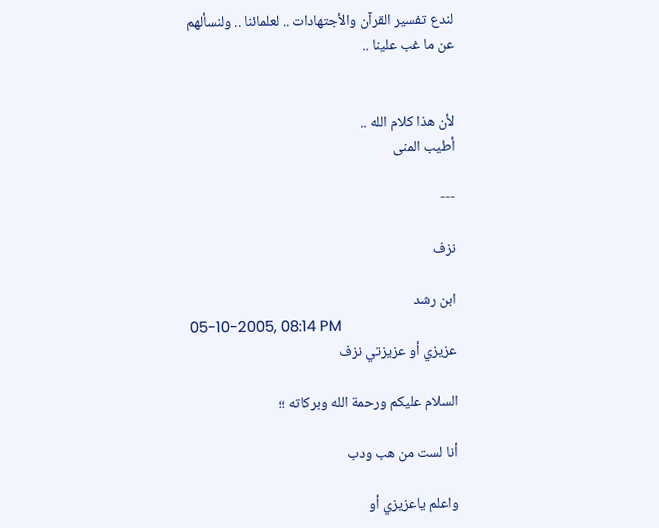لندع تفسير القرآن والأجتهادات .. لعلمائنا .. ولنسألهم عن ما غب علينا ..


لأن هذا كلام الله ..
أطيب المنى

---

نزف

ابن رشد
05-10-2005, 08:14 PM
عزيزي أو عزيزتي نزف

السلام عليكم ورحمة الله وبركاته ؛؛

أنا لست من هب ودب

واعلم ياعزيزي أو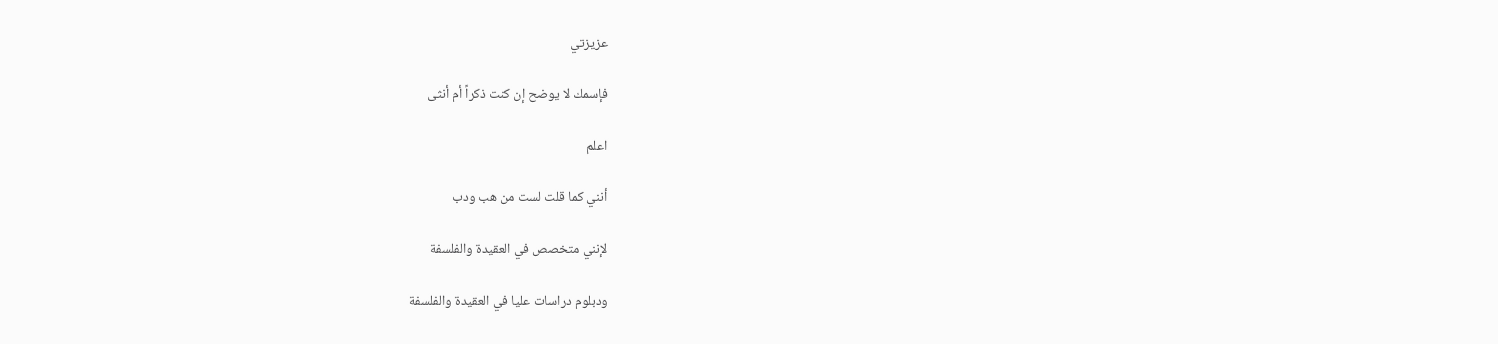عزيزتي

فإسمك لا يوضح إن كنت ذكراً أم أنثى

اعلم

أنني كما قلت لست من هب ودب

لإنني متخصص في العقيدة والفلسفة

ودبلوم دراسات عليا في العقيدة والفلسفة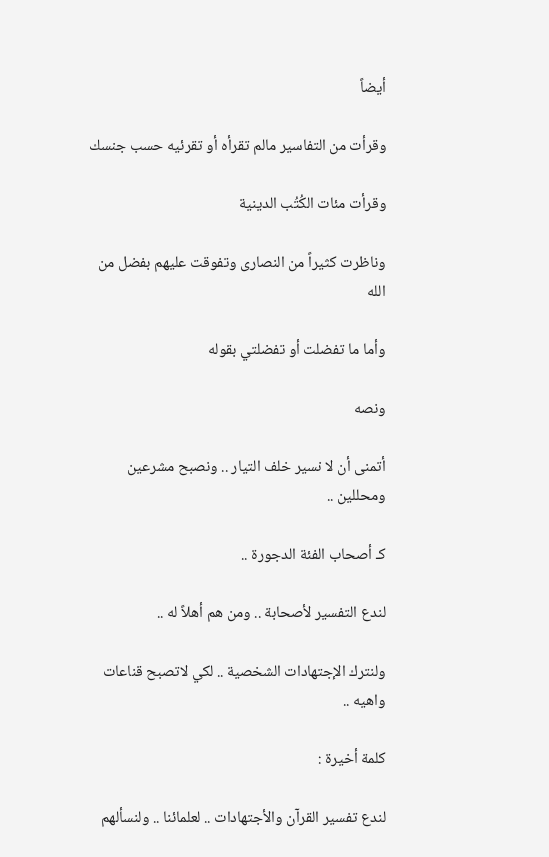أيضاً

وقرأت من التفاسير مالم تقرأه أو تقرئيه حسب جنسك

وقرأت مئات الكُتُب الدينية

وناظرت كثيراً من النصارى وتفوقت عليهم بفضل من الله

وأما ما تفضلت أو تفضلتي بقوله

ونصه

أتمنى أن لا نسير خلف التيار .. ونصبح مشرعين ومحللين ..

كـ أصحاب الفئة الدجورة ..

لندع التفسير لأصحابة .. ومن هم أهلاً له ..

ولنترك الإجتهادات الشخصية .. لكي لاتصبح قناعات واهيه ..

كلمة أخيرة :

لندع تفسير القرآن والأجتهادات .. لعلمائنا .. ولنسألهم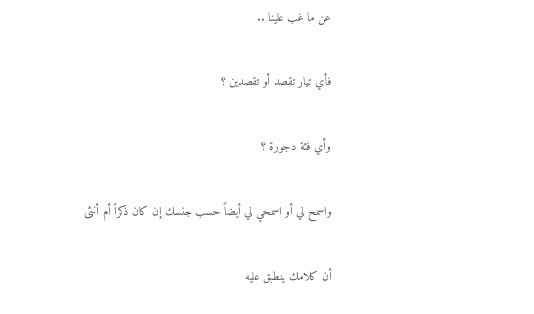عن ما غب علينا ..

فأي تيار تقصد أو تقصدين ؟

وأي فئة دجورة ؟

واسمح لي أو اسمحي لي أيضاً حسب جنسك إن كان ذكراً أم أنثى

أن كلامك ينطبق عليه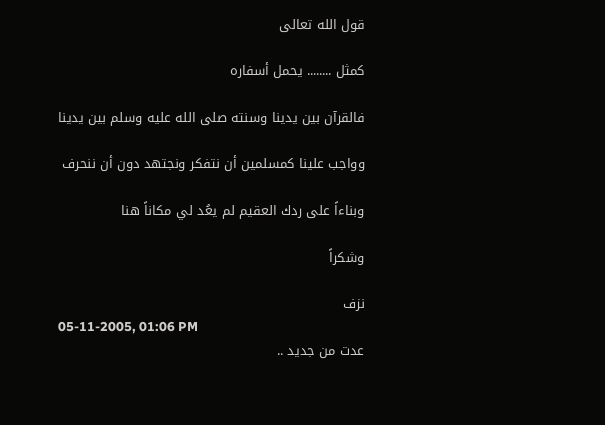قول الله تعالى

كمثل ........ يحمل أسفاره

فالقرآن بين يدينا وسنته صلى الله عليه وسلم بين يدينا

وواجب علينا كمسلمين أن نتفكر ونجتهد دون أن ننحرف

وبناءاً على ردك العقيم لم يعُد لي مكاناً هنا

وشكراً

نزف
05-11-2005, 01:06 PM
عدت من جديد ..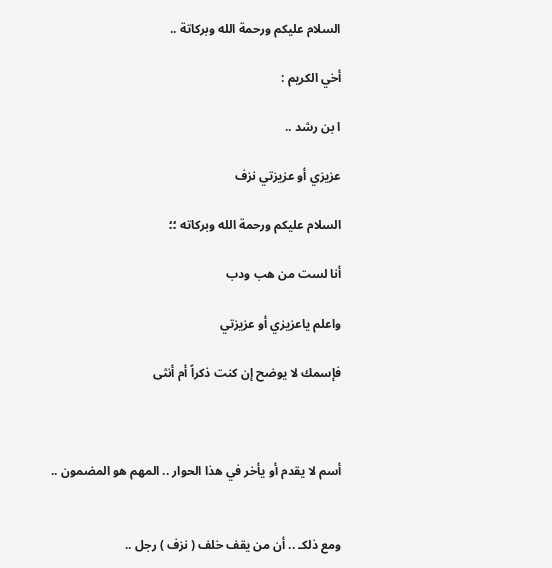السلام عليكم ورحمة الله وبركاتة ..

أخي الكريم :

ا بن رشد ..

عزيزي أو عزيزتي نزف

السلام عليكم ورحمة الله وبركاته ؛؛

أنا لست من هب ودب

واعلم ياعزيزي أو عزيزتي

فإسمك لا يوضح إن كنت ذكراً أم أنثى



أسم لا يقدم أو يأخر في هذا الحوار .. المهم هو المضمون ..


ومع ذلكـ .. أن من يقف خلف ( نزف ) رجل ..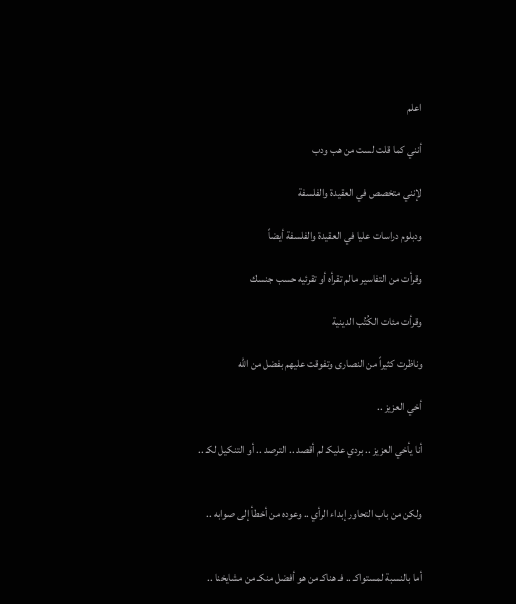اعلم

أنني كما قلت لست من هب ودب

لإنني متخصص في العقيدة والفلسفة

ودبلوم دراسات عليا في العقيدة والفلسفة أيضاً

وقرأت من التفاسير مالم تقرأه أو تقرئيه حسب جنسك

وقرأت مئات الكُتُب الدينية

وناظرت كثيراً من النصارى وتفوقت عليهم بفضل من الله

أخي العزيز ..

أنا يأخي العزيز .. بردي عليكـ لم أقصد .. الترصد .. أو التنكيل لكـ ..


ولكن من باب التحاور إبداء الرأي .. وعوده من أخطأ إلى صوابه ..


أما بالنسبة لمستواكـ .. فـ هناكـ من هو أفضل منكـ من مشايخنا ..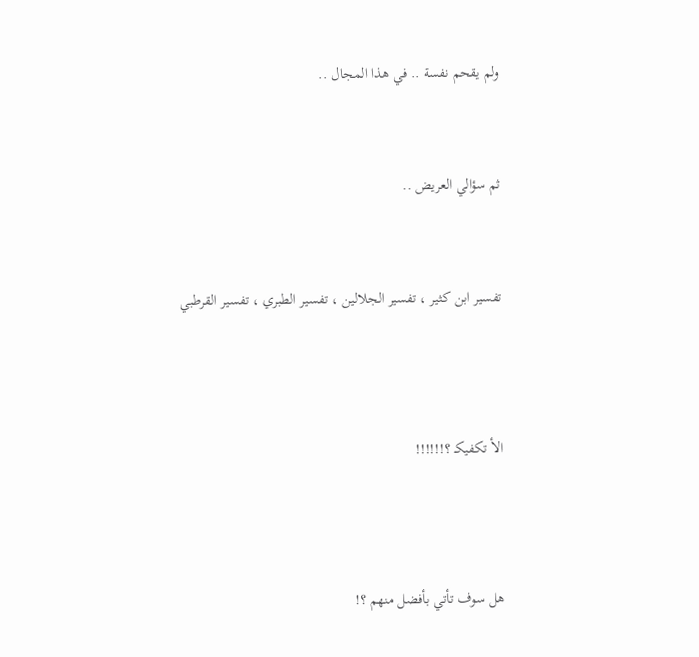ولم يقحم نفسة .. في هذا المجال ..


ثم سؤالي العريض ..


تفسير ابن كثير ، تفسير الجلالين ، تفسير الطبري ، تفسير القرطبي



الأ تكفيكـ ؟!!!!!!



هل سوف تأتي بأفضل منهم ؟!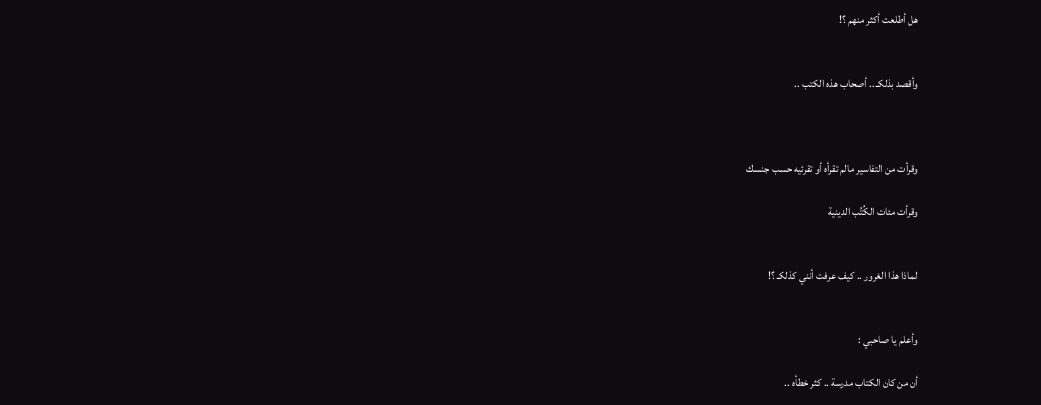هل أطلعت أكثر منهم ؟!


وأقصد بذلكـ .. أصحاب هذه الكتب ..



وقرأت من التفاسير مالم تقرأه أو تقرئيه حسب جنسك

وقرأت مئات الكُتُب الدينية


لماذا هذا الغرور .. كيف عرفت أنني كذلكـ ؟!


وأعلم يا صاحبي :

أن من كان الكتاب مدرسة .. كثر خطأه ..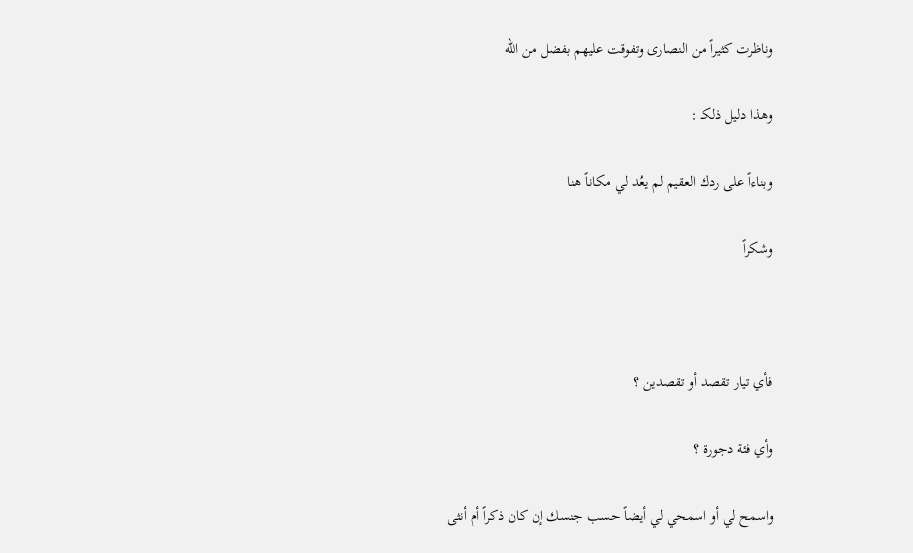وناظرت كثيراً من النصارى وتفوقت عليهم بفضل من الله

وهذا دليل ذلكـ :

وبناءاً على ردك العقيم لم يعُد لي مكاناً هنا

وشكراً



فأي تيار تقصد أو تقصدين ؟

وأي فئة دجورة ؟

واسمح لي أو اسمحي لي أيضاً حسب جنسك إن كان ذكراً أم أنثى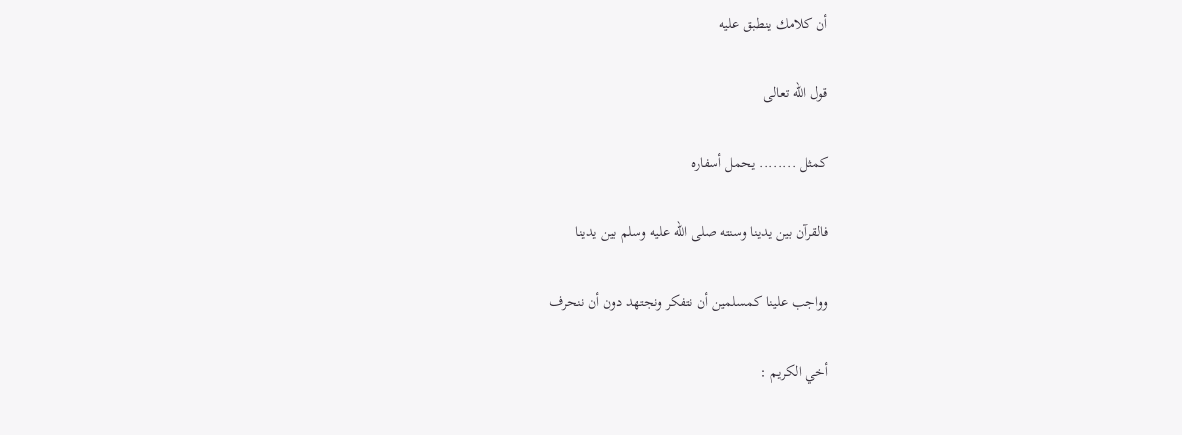أن كلامك ينطبق عليه

قول الله تعالى

كمثل ........ يحمل أسفاره

فالقرآن بين يدينا وسنته صلى الله عليه وسلم بين يدينا

وواجب علينا كمسلمين أن نتفكر ونجتهد دون أن ننحرف

أخي الكريم :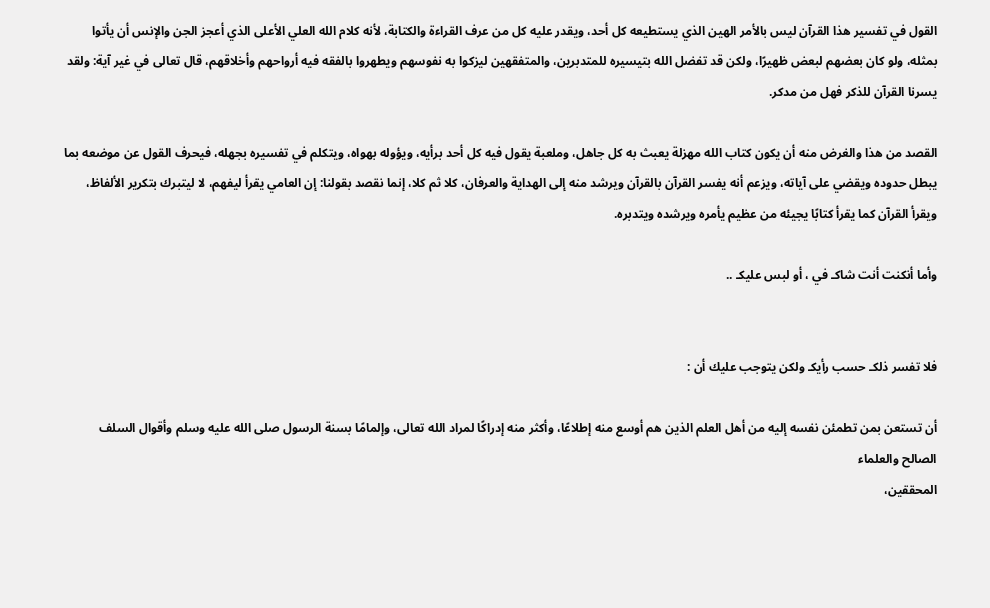القول في تفسير هذا القرآن ليس بالأمر الهين الذي يستطيعه كل أحد، ويقدر عليه كل من عرف القراءة والكتابة، لأنه كلام الله العلي الأعلى الذي أعجز الجن والإنس أن يأتوا بمثله، ولو كان بعضهم لبعض ظهيرًا، ولكن قد تفضل الله بتيسيره للمتدبرين، والمتفقهين ليزكوا به نفوسهم ويطهروا بالفقه فيه أرواحهم وأخلاقهم، قال تعالى في غير آية: ولقد يسرنا القرآن للذكر فهل من مدكر.

القصد من هذا والغرض منه أن يكون كتاب الله مهزلة يعبث به كل جاهل، وملعبة يقول فيه كل أحد برأيه، ويؤوله بهواه، ويتكلم في تفسيره بجهله، فيحرف القول عن موضعه بما يبطل حدوده ويقضي على آياته، ويزعم أنه يفسر القرآن بالقرآن ويرشد منه إلى الهداية والعرفان، كلا ثم كلا، إنما نقصد بقولنا: إن العامي يقرأ ليفهم، لا ليتبرك بتكرير الألفاظ، ويقرأ القرآن كما يقرأ كتابًا يجيئه من عظيم يأمره ويرشده ويتدبره.

وأما أنكنت أنت شاكـ في ، أو لبس عليكـ ..


فلا تفسر ذلكـ حسب رأيكـ ولكن يتوجب عليك أن :

أن تستعن بمن تطمئن نفسه إليه من أهل العلم الذين هم أوسع منه إطلاعًا، وأكثر منه إدراكًا لمراد الله تعالى، وإلمامًا بسنة الرسول صلى الله عليه وسلم وأقوال السلف الصالح والعلماء
المحققين،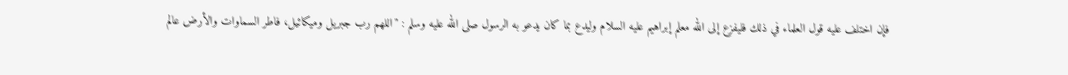فإن اختلف عليه قول العلماء في ذلك فليفزع إلى الله معلم إبراهيم عليه السلام وليدع بما كان يدعو به الرسول صلى الله عليه وسلم : "اللهم رب جبريل وميكائيل، فاطر السماوات والأرض عالم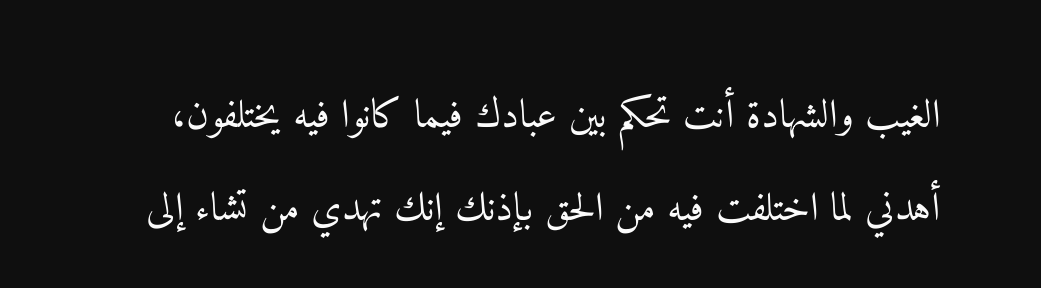الغيب والشهادة أنت تحكم بين عبادك فيما كانوا فيه يختلفون، أهدني لما اختلفت فيه من الحق بإذنك إنك تهدي من تشاء إلى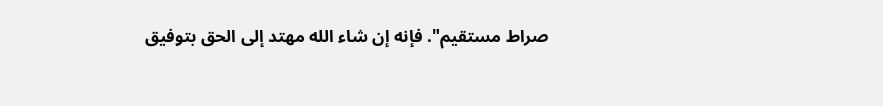صراط مستقيم". فإنه إن شاء الله مهتد إلى الحق بتوفيق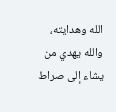الله وهدايته، والله يهدي من يشاء إلى صراط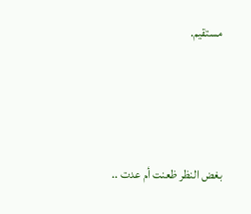مستقيم.





بغض النظر ظعنت أم عدت ..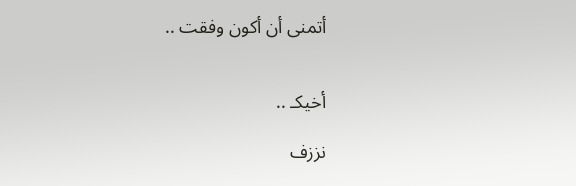أتمنى أن أكون وفقت ..


أخيكـ ..

نززف